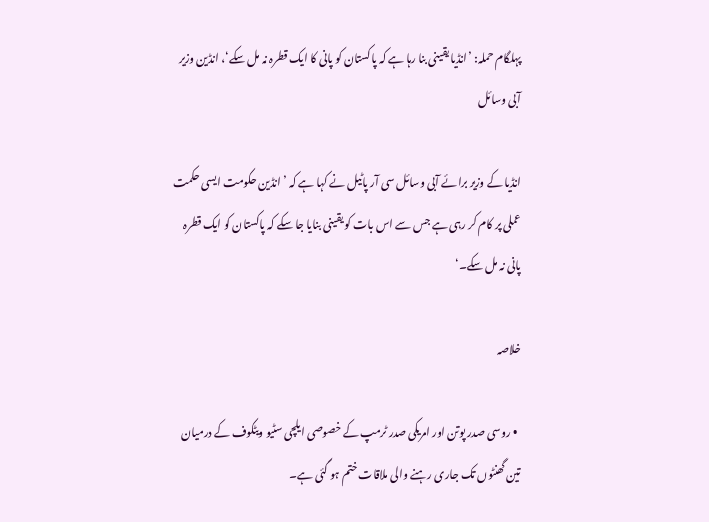پہلگام حملہ: ’انڈیا یقینی بنا رہا ہے کہ پاکستان کو پانی کا ایک قطرہ نہ مل سکے‘، انڈین وزیر آبی وسائل

انڈیا کے وزیر برائے آبی وسائل سی آر پاٹیل نے کہا ہے کہ ’انڈین حکومت ایسی حکمت عملی پر کام کر رہی ہے جس سے اس بات کو یقینی بنایا جا سکے کہ پاکستان کو ایک قطرہ پانی نہ مل سکے۔‘

خلاصہ

  • روسی صدر پوتن اور امریکی صدر ٹرمپ کے خصوصی ایلچی سٹیو ویٹکوف کے درمیان تین گھنٹوں تک جاری رہنے والی ملاقات ختم ہو گئی ہے۔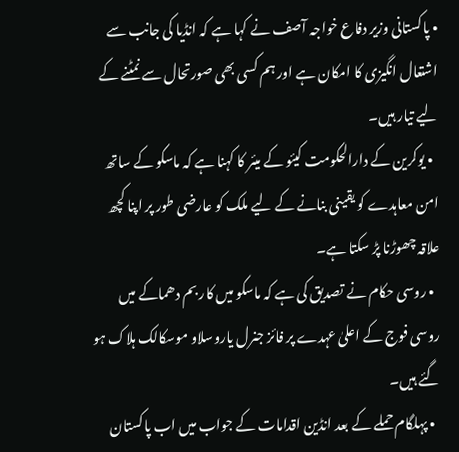• پاکستانی وزیر دفاع خواجہ آصف نے کہا ہے کہ انڈیا کی جانب سے اشتعال انگیزی کا امکان ہے اور ہم کسی بھی صورتحال سے نمٹنے کے لیے تیار ہیں۔
  • یوکرین کے دارالحکومت کیئو کے میئر کا کہنا ہے کہ ماسکو کے ساتھ امن معاہدے کو یقینی بنانے کے لیے ملک کو عارضی طور پر اپنا کچھ علاقہ چھوڑنا پڑ سکتا ہے۔
  • روسی حکام نے تصدیق کی ہے کہ ماسکو میں کار بم دھماکے میں روسی فوج کے اعلیٰ عہدے پر فائز جنرل یاروسلاو موسکالک ہلاک ہو گئے ہیں۔
  • پہلگام حملے کے بعد انڈین اقدامات کے جواب میں اب پاکستان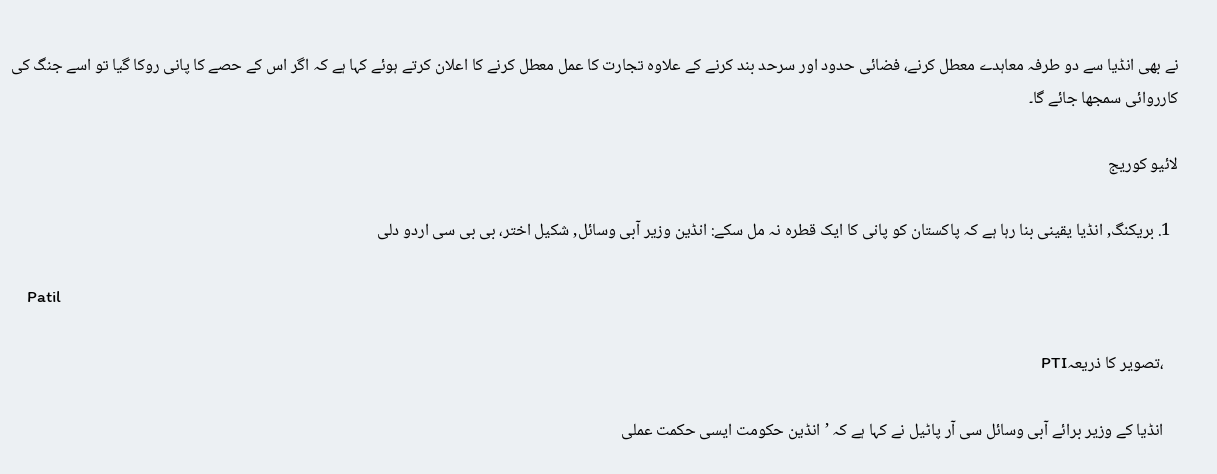نے بھی انڈیا سے دو طرفہ معاہدے معطل کرنے، فضائی حدود اور سرحد بند کرنے کے علاوہ تجارت کا عمل معطل کرنے کا اعلان کرتے ہوئے کہا ہے کہ اگر اس کے حصے کا پانی روکا گیا تو اسے جنگ کی کارروائی سمجھا جائے گا۔

لائیو کوریج

  1. بریکنگ, انڈیا یقینی بنا رہا ہے کہ پاکستان کو پانی کا ایک قطرہ نہ مل سکے: انڈین وزیر آبی وسائل, شکیل اختر، بی بی سی اردو دلی

    Patil

    ،تصویر کا ذریعہPTI

    انڈیا کے وزیر برائے آبی وسائل سی آر پاٹیل نے کہا ہے کہ ’انڈین حکومت ایسی حکمت عملی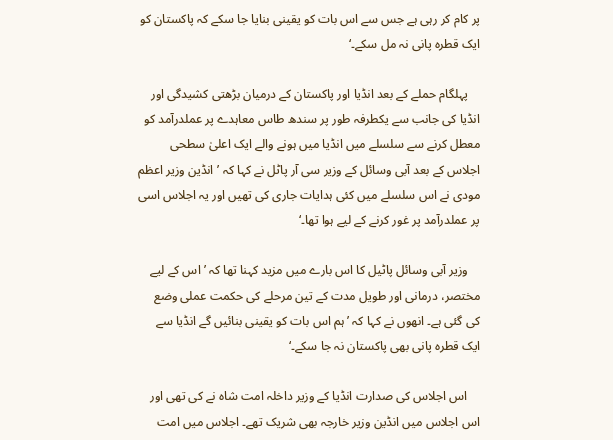پر کام کر رہی ہے جس سے اس بات کو یقینی بنایا جا سکے کہ پاکستان کو ایک قطرہ پانی نہ مل سکے۔‘

    پہلگام حملے کے بعد انڈیا اور پاکستان کے درمیان بڑھتی کشیدگی اور انڈیا کی جانب سے یکطرفہ طور پر سندھ طاس معاہدے پر عملدرآمد کو معطل کرنے سے سلسلے میں انڈیا میں ہونے والے ایک اعلیٰ سطحی اجلاس کے بعد آبی وسائل کے وزیر سی آر پاٹل نے کہا کہ ’انڈین وزیر اعظم مودی نے اس سلسلے میں کئی ہدایات جاری کی تھیں اور یہ اجلاس اسی پر عملدرآمد پر غور کرنے کے لیے ہوا تھا۔‘

    وزیر آبی وسائل پاٹیل کا اس بارے میں مزید کہنا تھا کہ ’اس کے لیے مختصر، درمانی اور طویل مدت کے تین مرحلے کی حکمت عملی وضع کی گئی ہے۔ انھوں نے کہا کہ ’ہم اس بات کو یقینی بنائیں گے انڈیا سے ایک قطرہ پانی بھی پاکستان نہ جا سکے۔‘

    اس اجلاس کی صدارت انڈیا کے وزیر داخلہ امت شاہ نے کی تھی اور اس اجلاس میں انڈین وزیر خارجہ بھی شریک تھے۔ اجلاس میں امت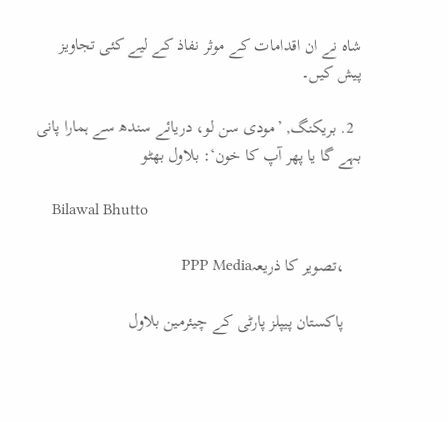شاہ نے ان اقدامات کے موثر نفاذ کے لیے کئی تجاویز پیش کیں۔

  2. بریکنگ, ’مودی سن لو، دریائے سندھ سے ہمارا پانی بہے گا یا پھر آپ کا خون‘: بلاول بھٹو

    Bilawal Bhutto

    ،تصویر کا ذریعہPPP Media

    پاکستان پیپلز پارٹی کے چیئرمین بلاول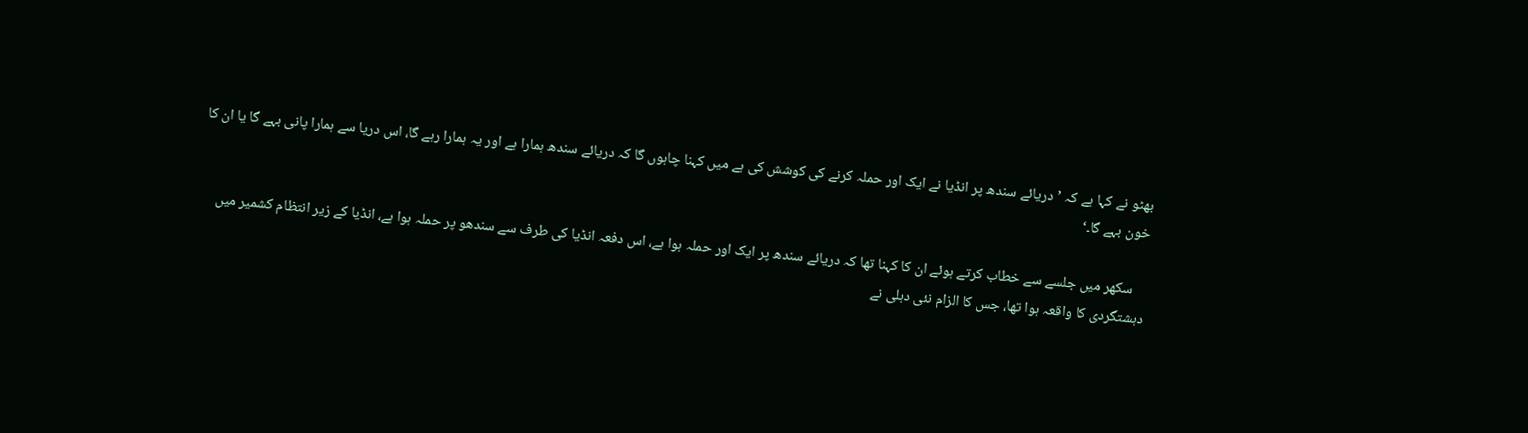بھٹو نے کہا ہے کہ ’دریائے سندھ پر انڈیا نے ایک اور حملہ کرنے کی کوشش کی ہے میں کہنا چاہوں گا کہ دریائے سندھ ہمارا ہے اور یہ ہمارا رہے گا، اس دریا سے ہمارا پانی بہے گا یا ان کا خون بہے گا۔‘

    سکھر میں جلسے سے خطاب کرتے ہوئے ان کا کہنا تھا کہ دریائے سندھ پر ایک اور حملہ ہوا ہے، اس دفعہ انڈیا کی طرف سے سندھو پر حملہ ہوا ہے، انڈیا کے زیر انتظام کشمیر میں دہشتگردی کا واقعہ ہوا تھا، جس کا الزام نئی دہلی نے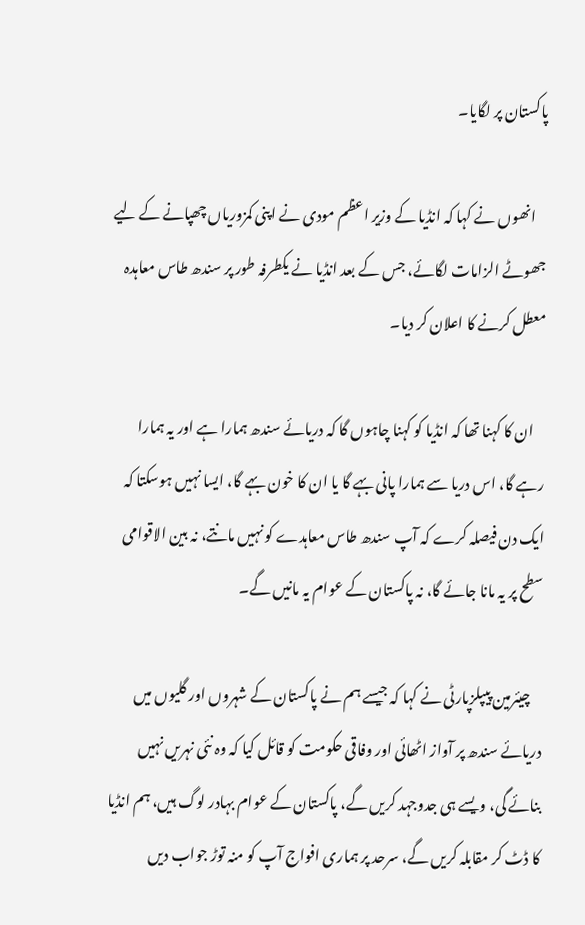پاکستان پر لگایا۔

    انھوں نے کہا کہ انڈیا کے وزیر اعظم مودی نے اپنی کمزوریاں چھپانے کے لیے جھوٹے الزامات لگائے، جس کے بعد انڈیا نے یکطرفہ طور پر سندھ طاس معاہدہ معطل کرنے کا اعلان کر دیا۔

    ان کا کہنا تھا کہ انڈیا کو کہنا چاہوں گا کہ دریائے سندھ ہمارا ہے اور یہ ہمارا رہے گا، اس دریا سے ہمارا پانی بہے گا یا ان کا خون بہے گا، ایسا نہیں ہوسکتا کہ ایک دن فیصلہ کرے کہ آپ سندھ طاس معاہدے کو نہیں مانتے، نہ بین الاقوامی سطح پر یہ مانا جائے گا، نہ پاکستان کے عوام یہ مانیں گے۔

    چیئرمین پیپلزپارٹی نے کہا کہ جیسے ہم نے پاکستان کے شہروں اور گلیوں میں دریائے سندھ پر آواز اٹھائی اور وفاقی حکومت کو قائل کیا کہ وہ نئی نہریں نہیں بنائے گی، ویسے ہی جدوجہد کریں گے، پاکستان کے عوام بہادر لوگ ہیں، ہم انڈیا کا ڈٹ کر مقابلہ کریں گے، سرحد پر ہماری افواج آپ کو منہ توڑ جواب دیں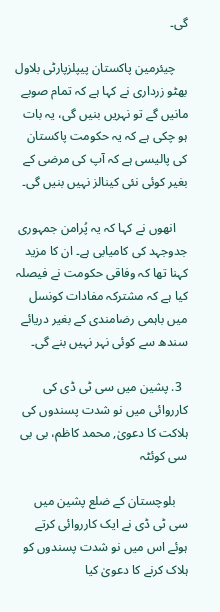گی۔

    چیئرمین پاکستان پیپلزپارٹی بلاول بھٹو زرداری نے کہا ہے کہ تمام صوبے مانیں گے تو نہریں بنیں گی، یہ بات ہو چکی ہے کہ یہ حکومت پاکستان کی پالیسی ہے کہ آپ کی مرضی کے بغیر کوئی نئی کینالز نہیں بنیں گی۔

    انھوں نے کہا کہ یہ پُرامن جمہوری جدوجہد کی کامیابی ہے۔ ان کا مزید کہنا تھا کہ وفاقی حکومت نے فیصلہ کیا ہے کہ مشترکہ مفادات کونسل میں باہمی رضامندی کے بغیر دریائے سندھ سے کوئی نہر نہیں بنے گی۔

  3. پشین میں سی ٹی ڈی کی کارروائی میں نو شدت پسندوں کی ہلاکت کا دعویٰ, محمد کاظم، بی بی سی کوئٹہ

    بلوچستان کے ضلع پشین میں سی ٹی ڈی نے ایک کارروائی کرتے ہوئے اس میں نو شدت پسندوں کو ہلاک کرنے کا دعویٰ کیا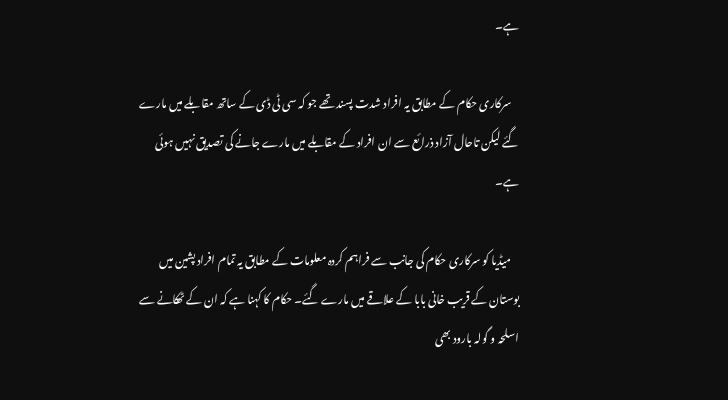ہے۔

    سرکاری حکام کے مطابق یہ افراد شدت پسند تھے جو کہ سی ٹی ڈی کے ساتھ مقابلے میں مارے گئے لیکن تاحال آزاد ذرائع سے ان افراد کے مقابلے میں مارے جانے کی تصدیق نہیں ہوئی ہے۔

    میڈیا کو سرکاری حکام کی جانب سے فراہم کردہ معلومات کے مطابق یہ تمام افراد پشین میں بوستان کے قریب خانی بابا کے علاقے میں مارے گئے۔ حکام کا کہنا ہے کہ ان کے ٹھکانے سے اسلحہ و گولہ بارود بھی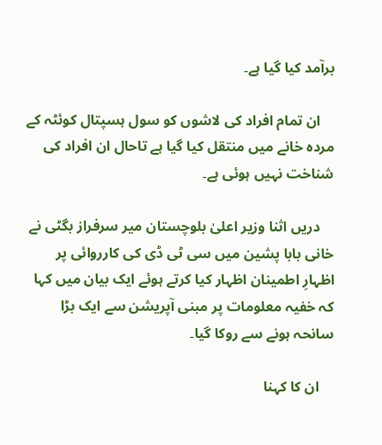برآمد کیا گیا ہے۔

    ان تمام افراد کی لاشوں کو سول ہسپتال کوئٹہ کے مردہ خانے میں منتقل کیا گیا ہے تاحال ان افراد کی شناخت نہیں ہوئی ہے۔

    دریں اثنا وزیر اعلیٰ بلوچستان میر سرفراز بگٹی نے خانی بابا پشین میں سی ٹی ڈی کی کارروائی پر اظہارِ اطمینان اظہار کیا کرتے ہوئے ایک بیان میں کہا کہ خفیہ معلومات پر مبنی آپریشن سے ایک بڑا سانحہ ہونے سے روکا گیا۔

    ان کا کہنا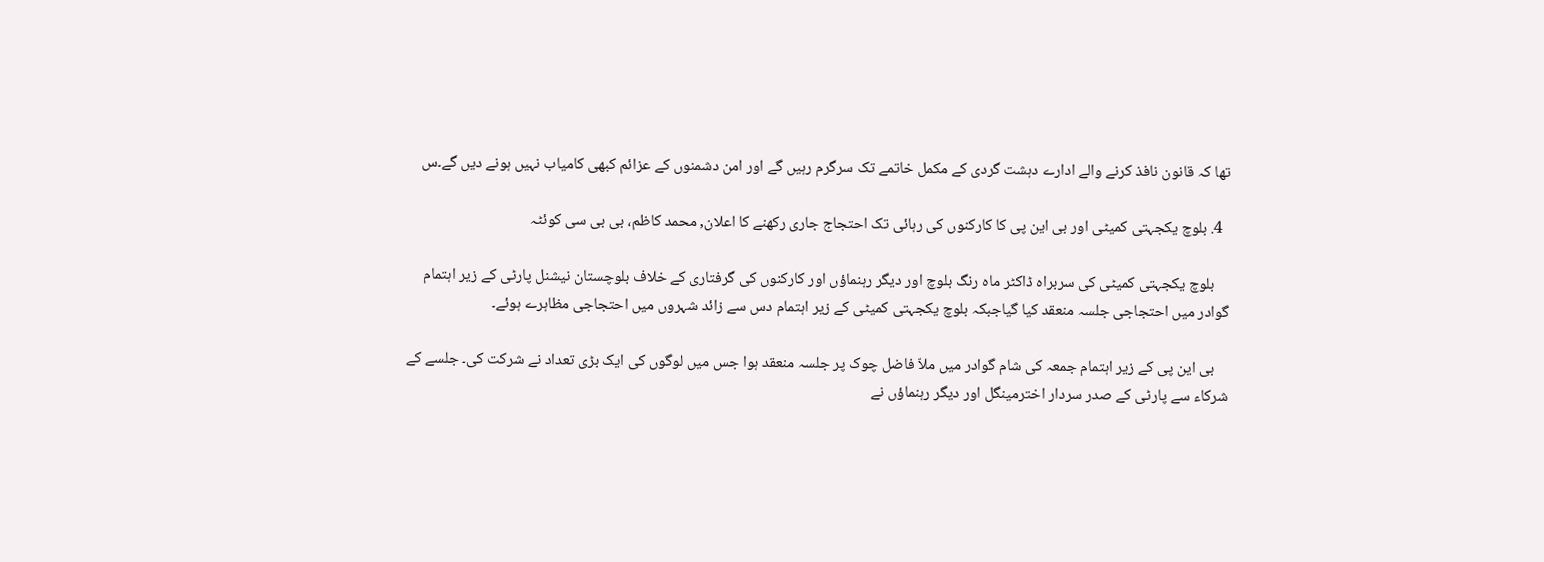تھا کہ قانون نافذ کرنے والے ادارے دہشت گردی کے مکمل خاتمے تک سرگرم رہیں گے اور امن دشمنوں کے عزائم کبھی کامیاب نہیں ہونے دیں گے۔س

  4. بلوچ یکجہتی کمیٹی اور بی این پی کا کارکنوں کی رہائی تک احتجاج جاری رکھنے کا اعلان, محمد کاظم، بی بی سی کوئٹہ

    بلوچ یکجہتی کمیٹی کی سربراہ ڈاکٹر ماہ رنگ بلوچ اور دیگر رہنماؤں اور کارکنوں کی گرفتاری کے خلاف بلوچستان نیشنل پارٹی کے زیر اہتمام گوادر میں احتجاجی جلسہ منعقد کیا گیاجبکہ بلوچ یکجہتی کمیٹی کے زیر اہتمام دس سے زائد شہروں میں احتجاجی مظاہرے ہوئے۔

    بی این پی کے زیر اہتمام جمعہ کی شام گوادر میں ملاّ فاضل چوک پر جلسہ منعقد ہوا جس میں لوگوں کی ایک بڑی تعداد نے شرکت کی۔ جلسے کے شرکاء سے پارٹی کے صدر سردار اخترمینگل اور دیگر رہنماؤں نے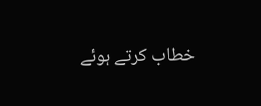خطاب کرتے ہوئے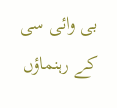بی وائی سی کے رہنماؤں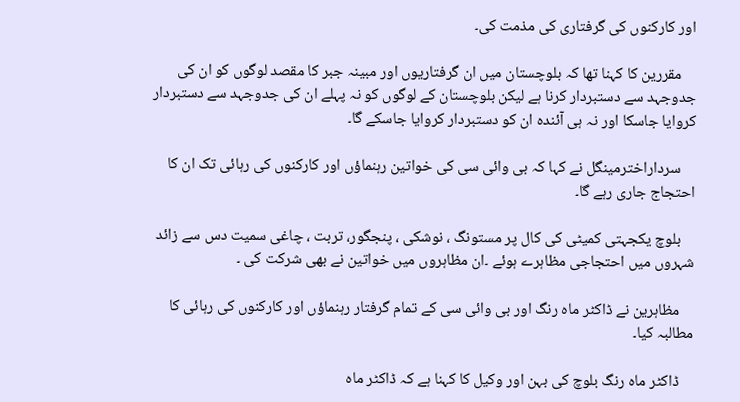اور کارکنوں کی گرفتاری کی مذمت کی۔

    مقررین کا کہنا تھا کہ بلوچستان میں ان گرفتاریوں اور مبینہ جبر کا مقصد لوگوں کو ان کی جدوجہد سے دستبردار کرنا ہے لیکن بلوچستان کے لوگوں کو نہ پہلے ان کی جدوجہد سے دستبردار کروایا جاسکا اور نہ ہی آئندہ ان کو دستبردار کروایا جاسکے گا۔

    سرداراخترمینگل نے کہا کہ بی وائی سی کی خواتین رہنماؤں اور کارکنوں کی رہائی تک ان کا احتجاج جاری رہے گا۔

    بلوچ یکجہتی کمیٹی کی کال پر مستونگ ، نوشکی ، پنجگور، تربت ، چاغی سمیت دس سے زائد شہروں میں احتجاجی مظاہرے ہوئے ۔ان مظاہروں میں خواتین نے بھی شرکت کی ۔

    مظاہرین نے ڈاکٹر ماہ رنگ اور بی وائی سی کے تمام گرفتار رہنماؤں اور کارکنوں کی رہائی کا مطالبہ کیا۔

    ڈاکٹر ماہ رنگ بلوچ کی بہن اور وکیل کا کہنا ہے کہ ڈاکٹر ماہ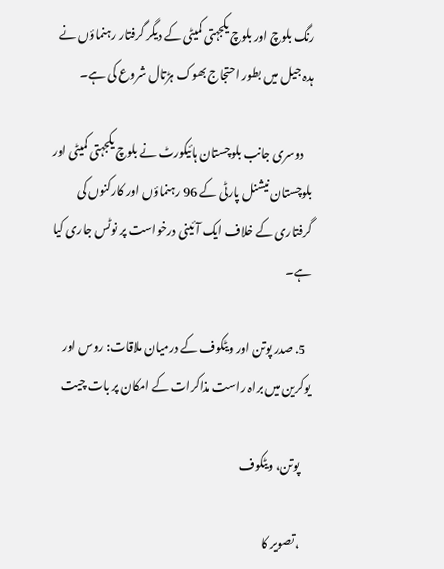رنگ بلوچ اور بلوچ یکجہتی کمیٹی کے دیگر گرفتار رہنماؤں نے ہدہ جیل میں بطور احتجاج بھوک ہڑتال شروع کی ہے۔

    دوسری جانب بلوچستان ہائیکورٹ نے بلوچ یکجہتی کمیٹی اور بلوچستان نیشنل پارٹی کے 96 رہنماؤں اور کارکنوں کی گرفتاری کے خلاف ایک آئینی درخواست پر نوٹس جاری کیا ہے۔

  5. صدر پوتن اور ویٹکوف کے درمیان ملاقات: روس اور یوکرین میں براہ راست مذاکرات کے امکان پر بات چیت

    پوتن، ویٹکوف

    ،تصویر کا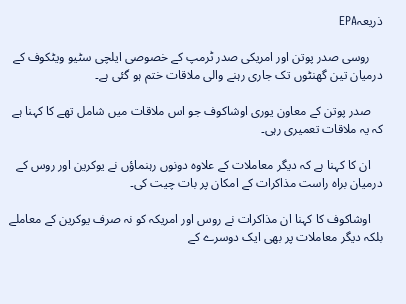ذریعہEPA

    روسی صدر پوتن اور امریکی صدر ٹرمپ کے خصوصی ایلچی سٹیو ویٹکوف کے درمیان تین گھنٹوں تک جاری رہنے والی ملاقات ختم ہو گئی ہے۔

    صدر پوتن کے معاون یوری اوشاکوف جو اس ملاقات میں شامل تھے کا کہنا ہے کہ یہ ملاقات تعمیری رہی۔

    ان کا کہنا ہے کہ دیگر معاملات کے علاوہ دونوں رہنماؤں نے یوکرین اور روس کے درمیان براہ راست مذاکرات کے امکان پر بات چیت کی۔

    اوشاکوف کا کہنا ان مذاکرات نے روس اور امریکہ کو نہ صرف یوکرین کے معاملے بلکہ دیگر معاملات پر بھی ایک دوسرے کے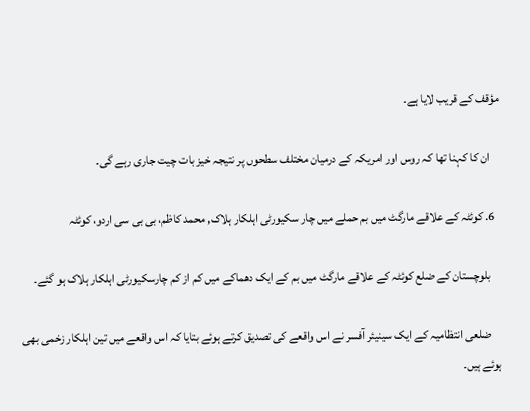مؤقف کے قریب لایا ہے۔

    ان کا کہنا تھا کہ روس اور امریکہ کے درمیان مختلف سطحوں پر نتیجہ خیز بات چیت جاری رہے گی۔

  6. کوئٹہ کے علاقے مارگٹ میں بم حملے میں چار سکیورٹی اہلکار ہلاک, محمد کاظم، بی بی سی اردو، کوئٹہ

    بلوچستان کے ضلع کوئٹہ کے علاقے مارگٹ میں بم کے ایک دھماکے میں کم از کم چارسکیورٹی اہلکار ہلاک ہو گئے۔

    ضلعی انتظامیہ کے ایک سینیئر آفسر نے اس واقعے کی تصدیق کرتے ہوئے بتایا کہ اس واقعے میں تین اہلکار زخمی بھی ہوئے ہیں۔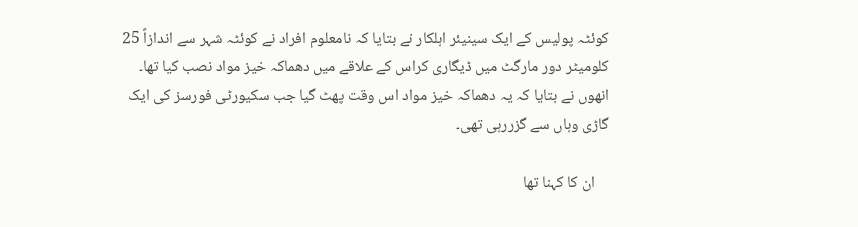کوئٹہ پولیس کے ایک سینیئر اہلکار نے بتایا کہ نامعلوم افراد نے کوئٹہ شہر سے اندازاً 25 کلومیٹر دور مارگٹ میں ڈیگاری کراس کے علاقے میں دھماکہ خیز مواد نصب کیا تھا۔ انھوں نے بتایا کہ یہ دھماکہ خیز مواد اس وقت پھٹ گیا جب سکیورٹی فورسز کی ایک گاڑی وہاں سے گزررہی تھی۔

    ان کا کہنا تھا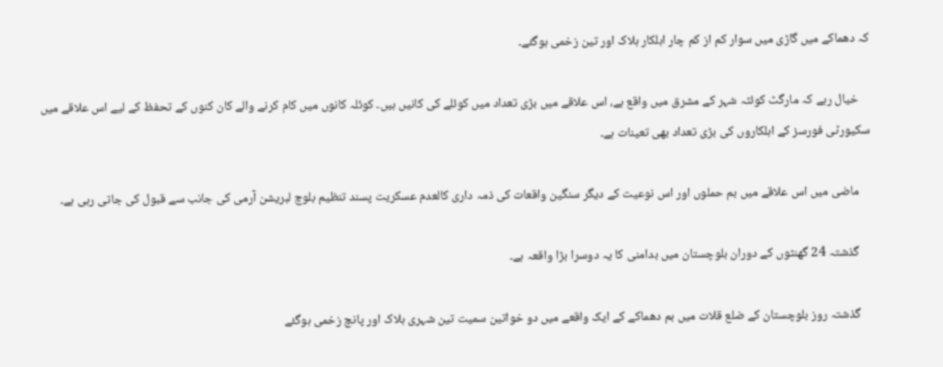کہ دھماکے میں گاڑی میں سوار کم از کم چار اہلکار ہلاک اور تین زخمی ہوگئے۔

    خیال رہے کہ مارگٹ کوئٹہ شہر کے مشرق میں واقع ہے، اس علاقے میں بڑی تعداد میں کوئلے کی کانیں ہیں۔ کوئلہ کانوں میں کام کرنے والے کان کنوں کے تحفظ کے لیے اس علاقے میں سکیورٹی فورسز کے اہلکاروں کی بڑی تعداد بھی تعینات ہے۔

    ماضی میں اس علاقے میں بم حملوں اور اس نوعیت کے دیگر سنگین واقعات کی ذمہ داری کالعدم عسکریت پسند تنظیم بلوچ لبریشن آرمی کی جانب سے قبول کی جاتی رہی ہے۔

    گذشتہ 24 گھنٹوں کے دوران بلوچستان میں بدامنی کا یہ دوسرا بڑا واقعہ ہے۔

    گذشتہ روز بلوچستان کے ضلع قلات میں بم دھماکے کے ایک واقعے میں دو خواتین سمیت تین شہری ہلاک اور پانچ زخمی ہوگئے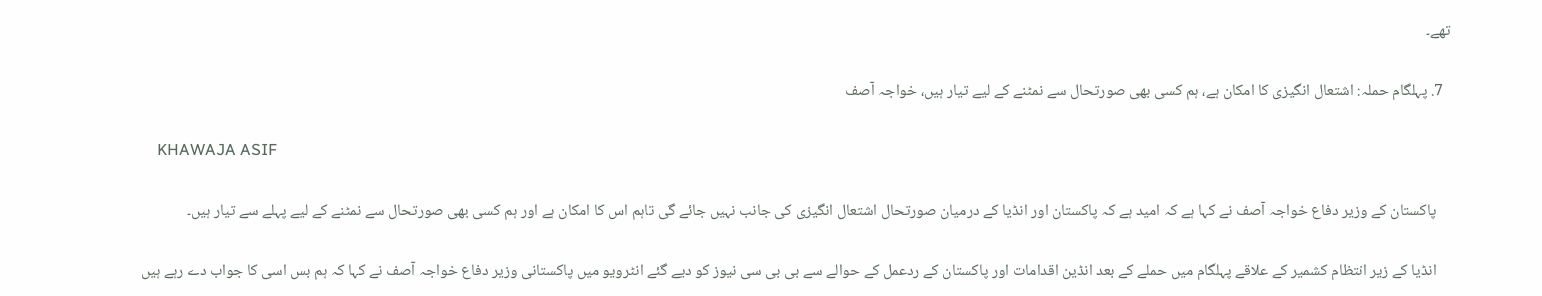تھے۔

  7. پہلگام حملہ: اشتعال انگیزی کا امکان ہے، ہم کسی بھی صورتحال سے نمٹنے کے لیے تیار ہیں، خواجہ آصف

    KHAWAJA ASIF

    پاکستان کے وزیر دفاع خواجہ آصف نے کہا ہے کہ امید ہے کہ پاکستان اور انڈیا کے درمیان صورتحال اشتعال انگیزی کی جانب نہیں جائے گی تاہم اس کا امکان ہے اور ہم کسی بھی صورتحال سے نمٹنے کے لیے پہلے سے تیار ہیں۔

    انڈیا کے زیر انتظام کشمیر کے علاقے پہلگام میں حملے کے بعد انڈین اقدامات اور پاکستان کے ردعمل کے حوالے سے بی بی سی نیوز کو دیے گئے انٹرویو میں پاکستانی وزیر دفاع خواجہ آصف نے کہا کہ ہم بس اسی کا جواب دے رہے ہیں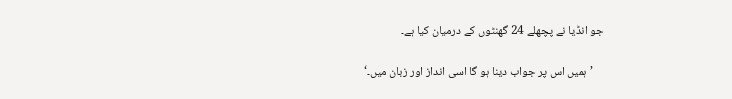جو انڈیا نے پچھلے 24 گھنٹوں کے درمیان کیا ہے۔

    ’ہمیں اس پر جواب دینا ہو گا اسی انداز اور زبان میں۔‘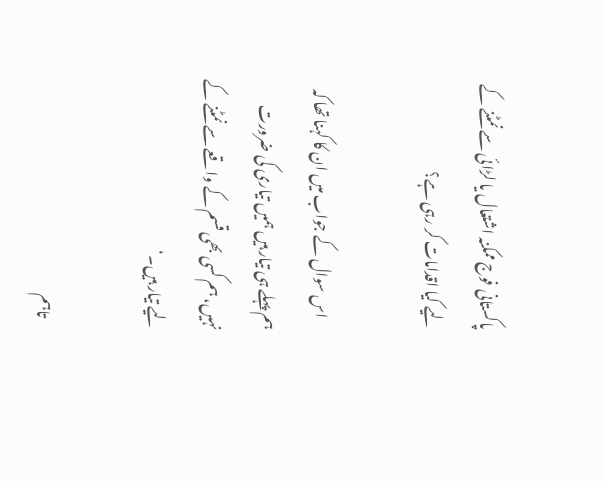پاکستانی فوج ممکنہ اشتعال یا لڑائی سے نمٹنے کے لیے کیا اقدامات کر رہی ہے؟

    اس سوال کے جواب میں ان کا کہنا تھا کہ ہم پہلے ہی تیار ہیں ہمیں تیاری کی ضرورت نہیں، ہم کسی بھی قسم کے واقعے سے نمٹنے کے لیے تیار ہیں۔‘

    تاہم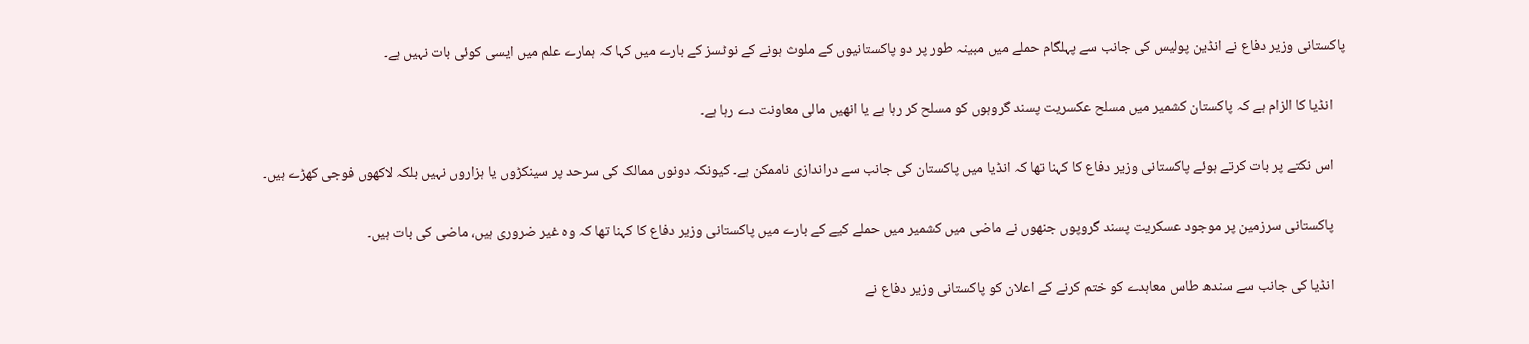پاکستانی وزیر دفاع نے انڈین پولیس کی جانب سے پہلگام حملے میں مبینہ طور پر دو پاکستانیوں کے ملوث ہونے کے نوٹسز کے بارے میں کہا کہ ہمارے علم میں ایسی کوئی بات نہیں ہے۔

    انڈیا کا الزام ہے کہ پاکستان کشمیر میں مسلح عکسریت پسند گروہوں کو مسلح کر رہا ہے یا انھیں مالی معاونت دے رہا ہے۔

    اس نکتے پر بات کرتے ہوئے پاکستانی وزیر دفاع کا کہنا تھا کہ انڈیا میں پاکستان کی جانب سے دراندازی ناممکن ہے۔ کیونکہ دونوں ممالک کی سرحد پر سینکڑوں یا ہزاروں نہیں بلکہ لاکھوں فوجی کھڑے ہیں۔

    پاکستانی سرزمین پر موجود عسکریت پسند گروپوں جنھوں نے ماضی میں کشمیر میں حملے کیے کے بارے میں پاکستانی وزیر دفاع کا کہنا تھا کہ وہ غیر ضروری ہیں، ماضی کی بات ہیں۔

    انڈیا کی جانب سے سندھ طاس معاہدے کو ختم کرنے کے اعلان کو پاکستانی وزیر دفاع نے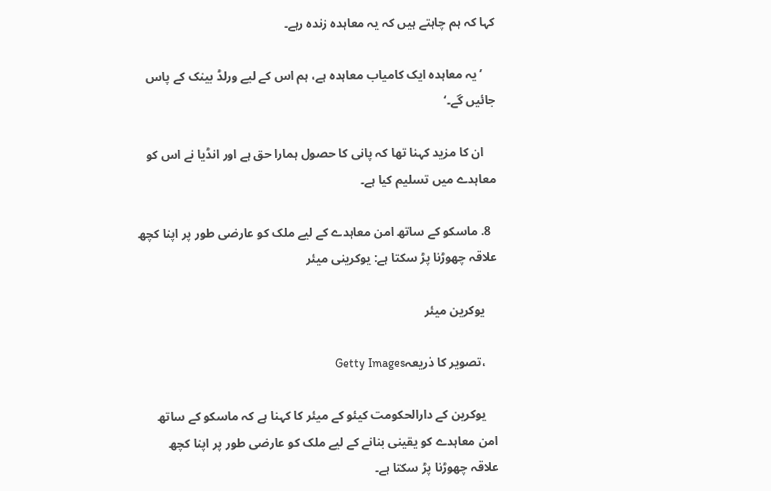کہا کہ ہم چاہتے ہیں کہ یہ معاہدہ زندہ رہے۔

    ’یہ معاہدہ ایک کامیاب معاہدہ ہے، ہم اس کے لیے ورلڈ بینک کے پاس جائیں گے۔‘

    ان کا مزید کہنا تھا کہ پانی کا حصول ہمارا حق ہے اور انڈیا نے اس کو معاہدے میں تسلیم کیا ہے۔

  8. ماسکو کے ساتھ امن معاہدے کے لیے ملک کو عارضی طور پر اپنا کچھ علاقہ چھوڑنا پڑ سکتا ہے: یوکرینی میئر

    یوکرین میئر

    ،تصویر کا ذریعہGetty Images

    یوکرین کے دارالحکومت کیئو کے میئر کا کہنا ہے کہ ماسکو کے ساتھ امن معاہدے کو یقینی بنانے کے لیے ملک کو عارضی طور پر اپنا کچھ علاقہ چھوڑنا پڑ سکتا ہے۔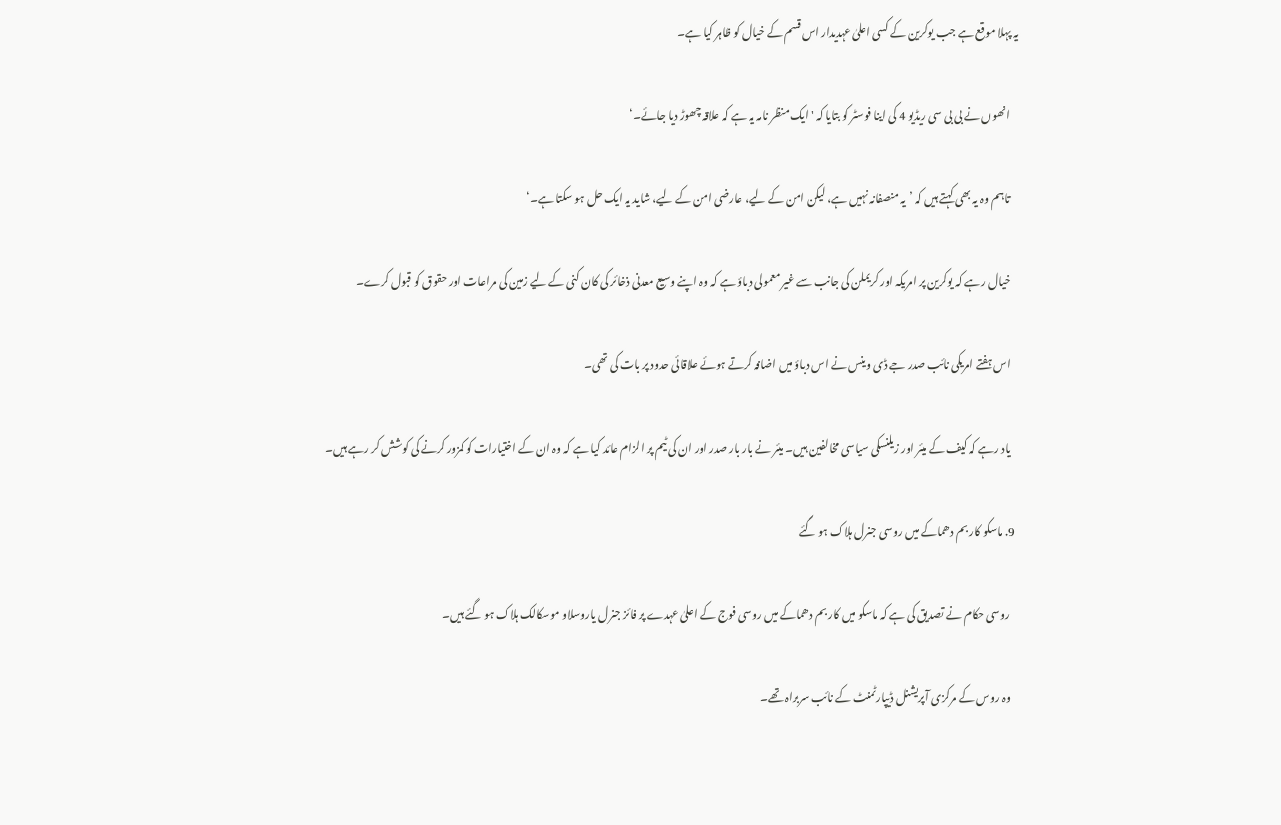یہ پہلا موقع ہے جب یوکرین کے کسی اعلیٰ عہدیدار اس قسم کے خیال کو ظاہر کیا ہے۔

    انھوں نے بی بی سی ریڈیو 4 کی اینا فوسٹر کو بتایا کہ 'ایک منظر نامہ یہ ہے کہ علاقہ چھوڑ دیا جائے۔‘

    تاہم وہ یہ بھی کہتے ہیں کہ ’یہ منصفانہ نہیں ہے، لیکن امن کے لیے، عارضی امن کے لیے، شاید یہ ایک حل ہو سکتا ہے۔‘

    خیال رہے کہ یوکرین پر امریکہ اور کریملن کی جانب سے غیر معمولی دباؤ ہے کہ وہ اپنے وسیع معدنی ذخائر کی کان کنی کے لیے زمین کی مراعات اور حقوق کو قبول کرے۔

    اس ہفتے امریکی نائب صدر جے ڈی وینس نے اس دباؤ میں اضافہ کرتے ہوئے علاقائی حدود پر بات کی تھی۔

    یاد رہے کہ کیف کے میئر اور زیلنسکی سیاسی مخالفین ہیں۔ میئر نے بار بار صدر اور ان کی ٹیم پر الزام عائد کیا ہے کہ وہ ان کے اختیارات کو کمزور کرنے کی کوشش کر رہے ہیں۔

  9. ماسکو کار بم دھماکے میں روسی جنرل ہلاک ہو گئے

    روسی حکام نے تصدیق کی ہے کہ ماسکو میں کار بم دھماکے میں روسی فوج کے اعلیٰ عہدے پر فائز جنرل یاروسلاو موسکالک ہلاک ہو گئے ہیں۔

    وہ روس کے مرکزی آپریشنل ڈیپارٹمنٹ کے نائب سربراہ تھے۔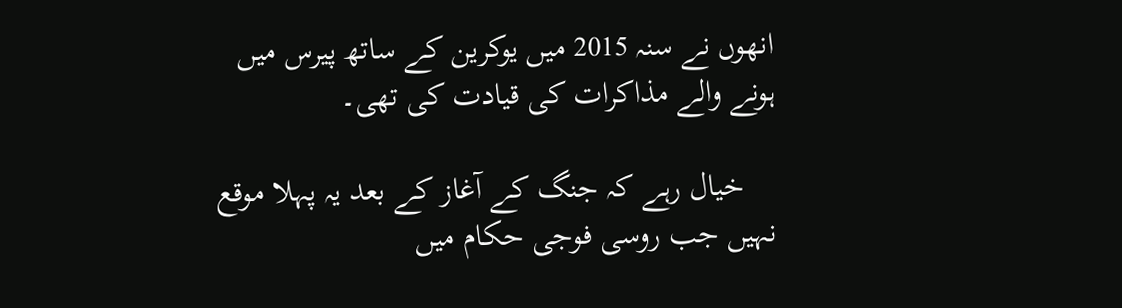انھوں نے سنہ 2015 میں یوکرین کے ساتھ پیرس میں ہونے والے مذاکرات کی قیادت کی تھی۔

    خیال رہے کہ جنگ کے آغاز کے بعد یہ پہلا موقع نہیں جب روسی فوجی حکام میں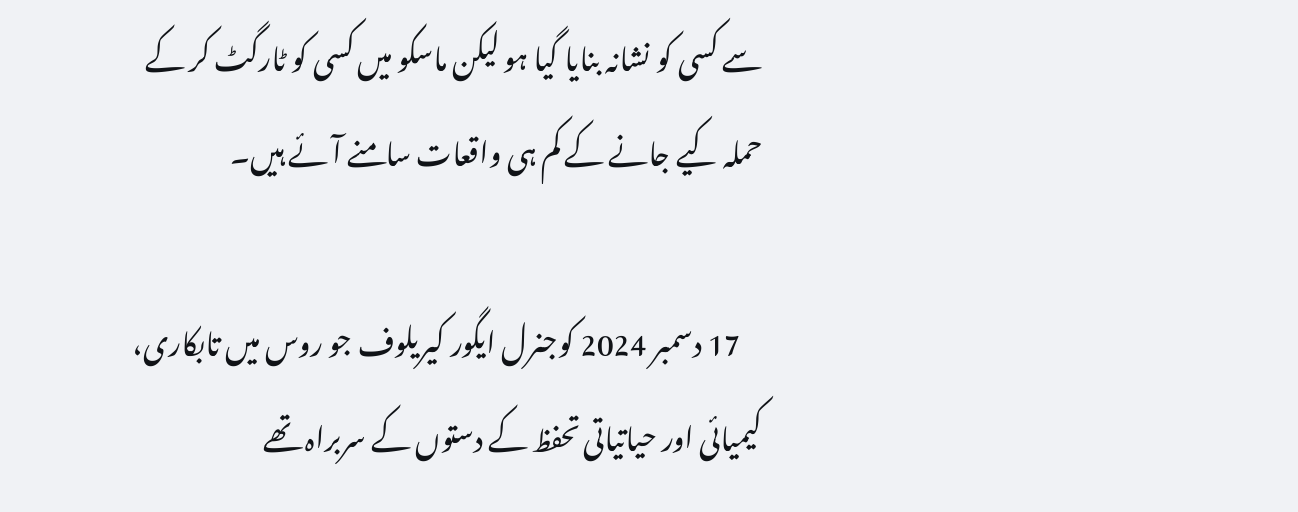سے کسی کو نشانہ بنایا گیا ہو لیکن ماسکو میں کسی کو ٹارگٹ کر کے حملہ کیے جانے کے کم ہی واقعات سامنے آئے ہیں۔

    17 دسمبر 2024 کوجنرل ایگور کیریلوف جو روس میں تابکاری، کیمیائی اور حیاتیاتی تحفظ کے دستوں کے سربراہ تھے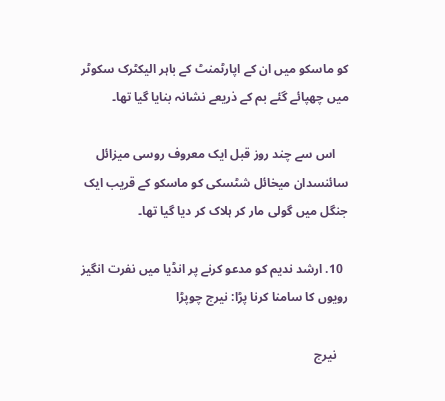کو ماسکو میں ان کے اپارٹمنٹ کے باہر الیکٹرک سکوٹر میں چھپائے گئے بم کے ذریعے نشانہ بنایا گیا تھا۔

    اس سے چند روز قبل ایک معروف روسی میزائل سائنسدان میخائل شٹسکی کو ماسکو کے قریب ایک جنگل میں گولی مار کر ہلاک کر دیا گیا تھا۔

  10. ارشد ندیم کو مدعو کرنے پر انڈیا میں نفرت انگیز رویوں کا سامنا کرنا پڑا: نیرج چوپڑا

    نیرج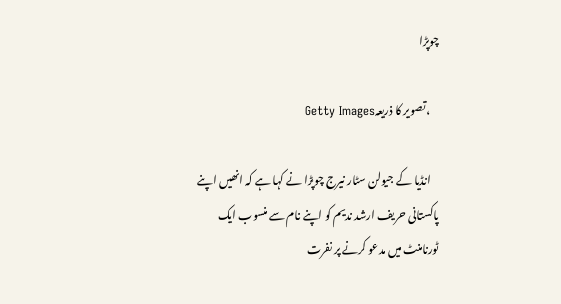چوپڑا

    ،تصویر کا ذریعہGetty Images

    انڈیا کے جیولن سٹار نیرج چوپڑا نے کہا ہے کہ انھیں اپنے پاکستانی حریف ارشد ندیم کو اپنے نام سے منسوب ایک ٹورنامنٹ میں مدعو کرنے پر نفرت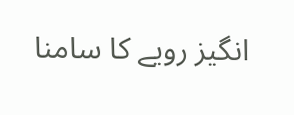انگیز رویے کا سامنا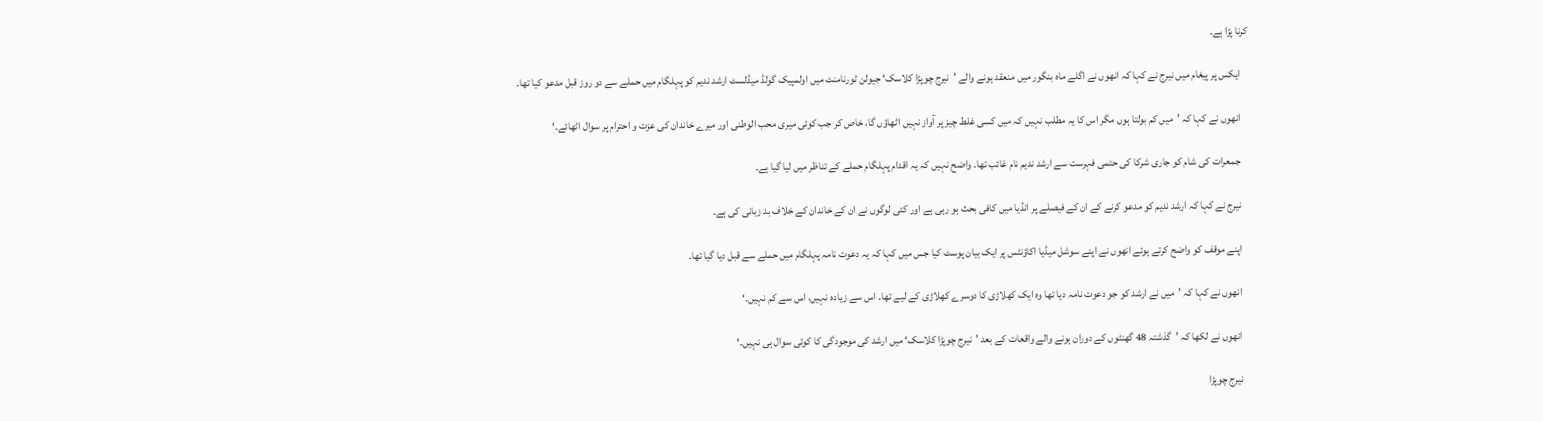کرنا پڑا ہے۔

    ایکس پر پیغام میں نیرج نے کہا کہ انھوں نے اگلے ماہ بنگور میں منعقد ہونے والے ’نیرج چوپڑا کلاسک‘ جیولن ٹورنامنٹ میں اولمپیک گولڈ میڈلسٹ ارشد ندیم کو پہلگام میں حملے سے دو روز قبل مدعو کیا تھا۔

    انھوں نے کہا کہ ’میں کم بولتا ہوں مگر اس کا یہ مطلب نہیں کہ میں کسی غلط چیز پر آواز نہیں اٹھاؤں گا، خاص کر جب کوئی میری محب الوطنی اور میرے خاندان کی عزت و احترام پر سوال اٹھائے۔‘

    جمعرات کی شام کو جاری شرکا کی حتمی فہرست سے ارشد ندیم نام غائب تھا۔ واضح نہیں کہ یہ اقدام پہلگام حملے کے تناظر میں لیا گیا ہے۔

    نیرج نے کہا کہ ارشد ندیم کو مدعو کرنے کے ان کے فیصلے پر انڈیا میں کافی بحث ہو رہی ہے اور کئی لوگوں نے ان کے خاندان کے خلاف بد زبانی کی ہے۔

    اپنے موقف کو واضح کرتے ہوئے انھوں نے اپنے سوشل میڈیا اکاؤنٹس پر ایک بیان پوسٹ کیا جس میں کہا کہ یہ دعوت نامہ پہلگام میں حملے سے قبل دیا گیا تھا۔

    انھوں نے کہا کہ ’میں نے ارشد کو جو دعوت نامہ دیا تھا وہ ایک کھلاڑی کا دوسرے کھلاڑی کے لیے تھا۔ اس سے زیادہ نہیں، اس سے کم نہیں۔‘

    انھوں نے لکھا کہ ’گذشتہ 48 گھنٹوں کے دوران ہونے والے واقعات کے بعد ’نیرج چوپڑا کلاسک‘ میں ارشد کی موجودگی کا کوئی سوال ہی نہیں۔‘

    نیرج چوپڑا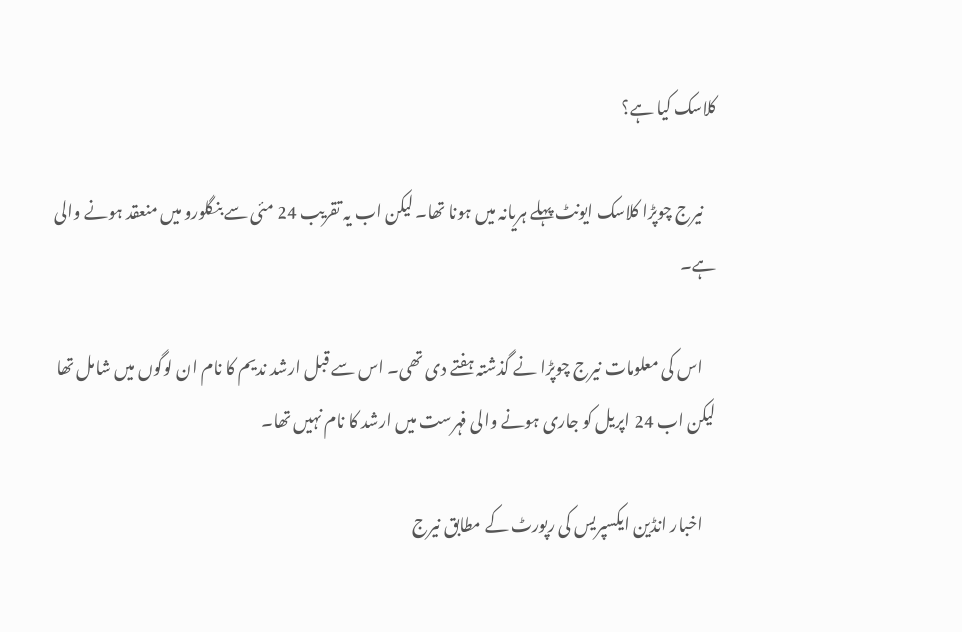کلاسک کیا ہے؟

    نیرج چوپڑا کلاسک ایونٹ پہلے ہریانہ میں ہونا تھا۔ لیکن اب یہ تقریب 24 مئی سے بنگلورو میں منعقد ہونے والی ہے۔

    اس کی معلومات نیرج چوپڑا نے گذشتہ ہفتے دی تھی۔ اس سے قبل ارشد ندیم کا نام ان لوگوں میں شامل تھا لیکن اب 24 اپریل کو جاری ہونے والی فہرست میں ارشد کا نام نہیں تھا۔

    اخبار انڈین ایکسپریس کی رپورٹ کے مطابق نیرج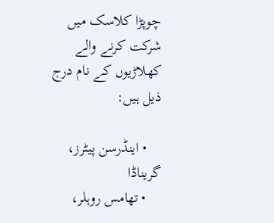چوپڑا کلاسک میں شرکت کرنے والے کھلاڑیوں کے نام درج ذیل ہیں:

    • اینڈرسن پیٹرز، گریناڈا
    • تھامس روہلر،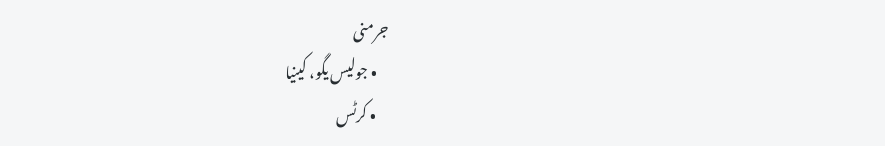جرمنی
    • جولیس یگو، کینیا
    • کرٹس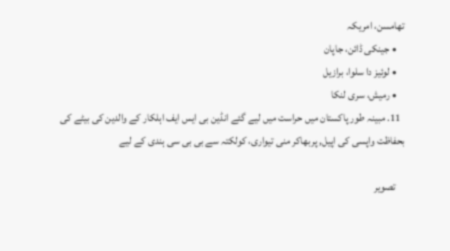تھامسن، امریکہ
    • جینکی ڈائن، جاپان
    • لوئیز دا سلوا، برازیل
    • رمیش، سری لنکا
  11. مبینہ طور پاکستان میں حراست میں لیے گئے انڈین بی ایس ایف اہلکار کے والدین کی بیٹے کی بحفاظت واپسی کی اپیل, پربھاکر منی تیواری، کولکتہ سے بی بی سی ہندی کے لیے

    تصویر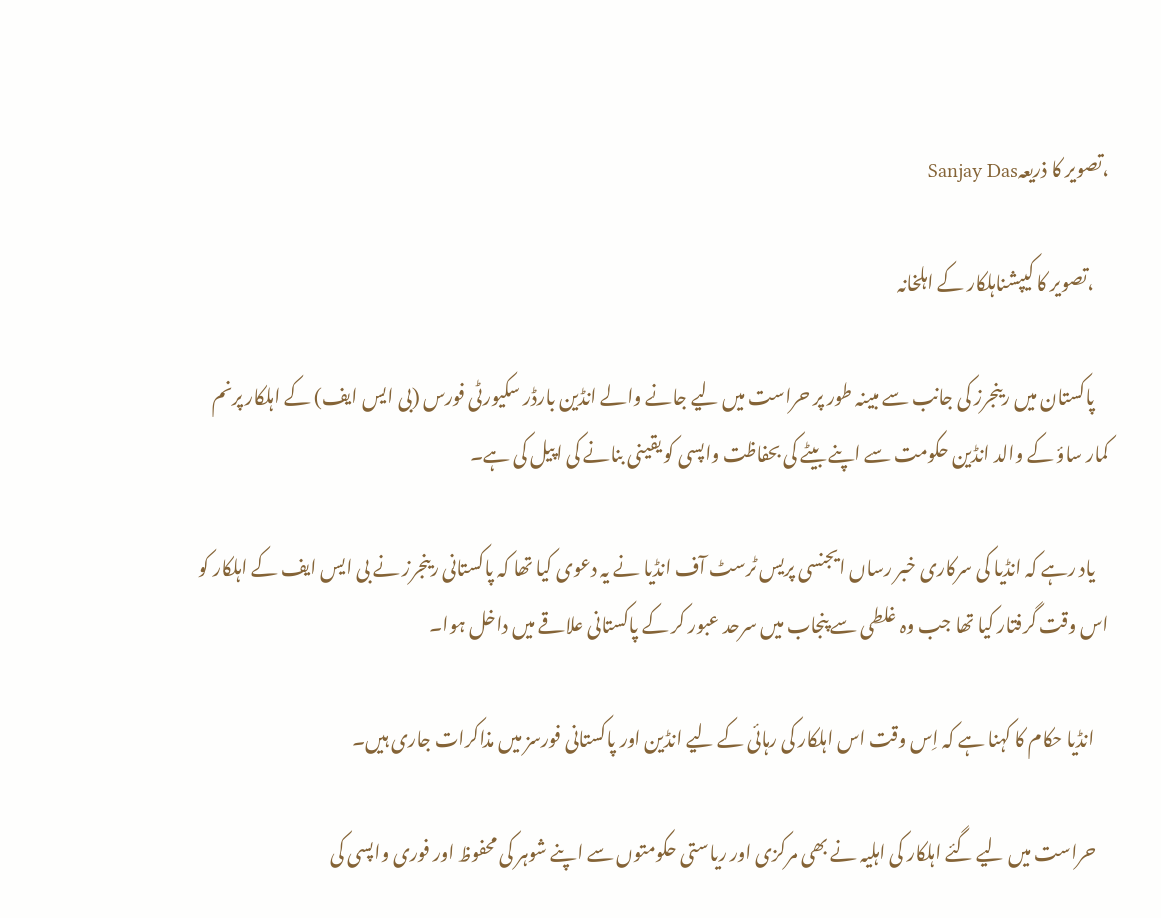،تصویر کا ذریعہSanjay Das

    ،تصویر کا کیپشناہلکار کے اہلخانہ

    پاکستان میں رینجرز کی جانب سے مبینہ طور پر حراست میں لیے جانے والے انڈین بارڈر سکیورٹی فورس (بی ایس ایف) کے اہلکار پرنم کمار ساؤ کے والد انڈین حکومت سے اپنے بیٹے کی بحفاظت واپسی کو یقینی بنانے کی اپیل کی ہے۔

    یاد رہے کہ انڈیا کی سرکاری خبر رساں ایجنسی پریس ٹرسٹ آف انڈیا نے یہ دعوی کیا تھا کہ پاکستانی رینجرز نے بی ایس ایف کے اہلکار کو اس وقت گرفتار کیا تھا جب وہ غلطی سے پنجاب میں سرحد عبور کر کے پاکستانی علاقے میں داخل ہوا۔

    انڈیا حکام کا کہنا ہے کہ اِس وقت اس اہلکار کی رہائی کے لیے انڈین اور پاکستانی فورسز میں مذاکرات جاری ہیں۔

    حراست میں لیے گئے اہلکار کی اہلیہ نے بھی مرکزی اور ریاستی حکومتوں سے اپنے شوہر کی محفوظ اور فوری واپسی کی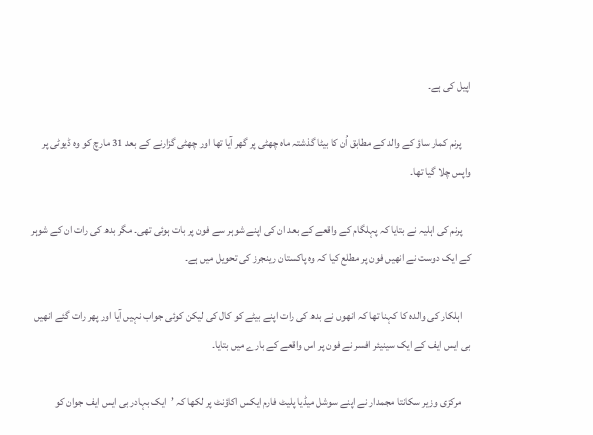اپیل کی ہے۔

    پرنم کمار ساؤ کے والد کے مطابق اُن کا بیٹا گذشتہ ماہ چھٹی پر گھر آیا تھا اور چھٹی گزارنے کے بعد 31 مارچ کو وہ ڈیوٹی پر واپس چلا گیا تھا۔

    پرنم کی اہلیہ نے بتایا کہ پہلگام کے واقعے کے بعد ان کی اپنے شوہر سے فون پر بات ہوئی تھی۔ مگر بدھ کی رات ان کے شوہر کے ایک دوست نے انھیں فون پر مطلع کیا کہ وہ پاکستان رینجرز کی تحویل میں ہے۔

    اہلکار کی والدہ کا کہنا تھا کہ انھوں نے بدھ کی رات اپنے بیٹے کو کال کی لیکن کوئی جواب نہیں آیا اور پھر رات گئے انھیں بی ایس ایف کے ایک سینیئر افسر نے فون پر اس واقعے کے بارے میں بتایا۔

    مرکزی وزیر سکانتا مجمدار نے اپنے سوشل میڈیا پلیٹ فارم ایکس اکاؤنٹ پر لکھا کہ ’ایک بہادر بی ایس ایف جوان کو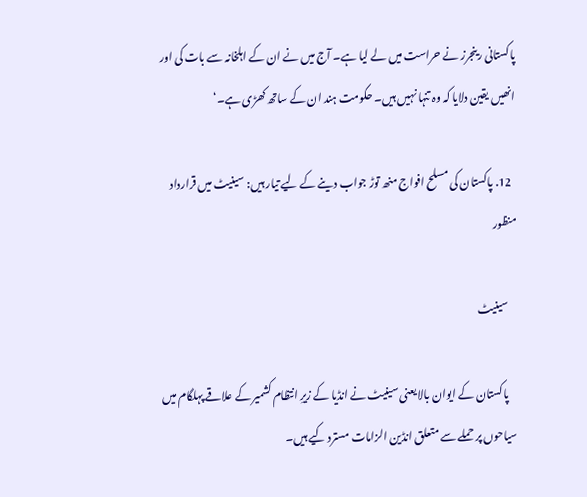پاکستانی رینجرز نے حراست میں لے لیا ہے۔ آج میں نے ان کے اہلخانہ سے بات کی اور انھیں یقین دلایا کہ وہ تنہا نہیں ہیں۔ حکومت ہند ان کے ساتھ کھڑی ہے۔‘

  12. پاکستان کی مسلح افواج منھ توڑ جواب دینے کے لیے تیار ہیں: سینیٹ میں قرارداد منظور

    سینیٹ

    پاکستان کے ایوان بالا یعنی سینیٹ نے انڈیا کے زیرِ انتظام کشمیر کے علاقے پہلگام میں سیاحوں پر حملے سے متعلق انڈین الزامات مسترد کیے ہیں۔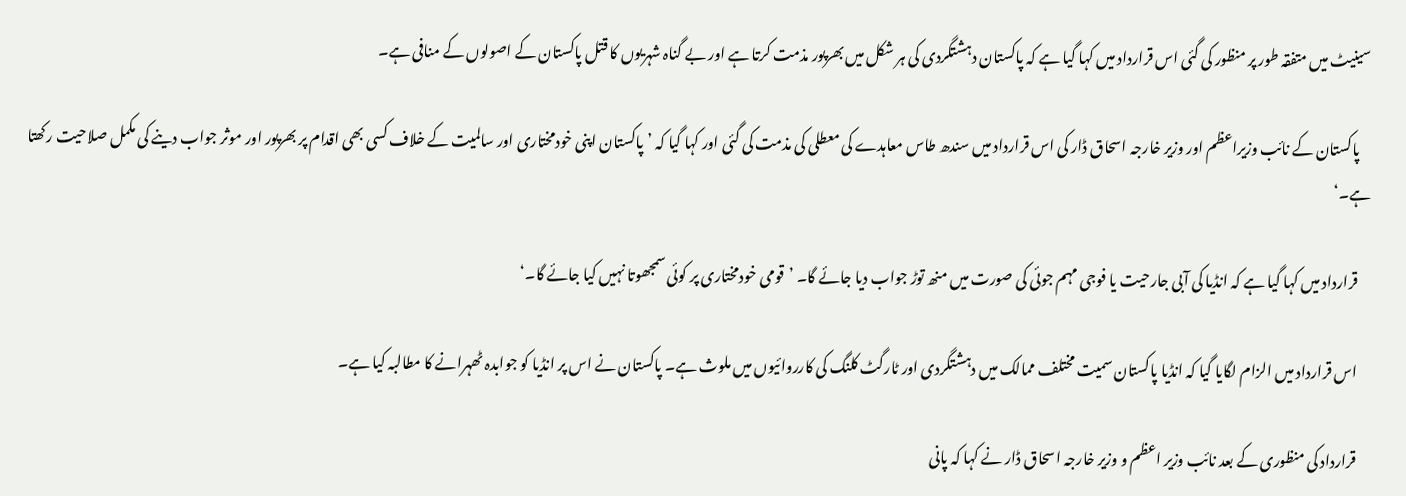سینیٹ میں متفقہ طور پر منظور کی گئی اس قرارداد میں کہا گیا ہے کہ پاکستان دہشتگردی کی ہر شکل میں بھرپور مذمت کرتا ہے اور بے گناہ شہریوں کا قتل پاکستان کے اصولوں کے منافی ہے۔

    پاکستان کے نائب وزیراعظم اور وزیر خارجہ اسحاق ڈار کی اس قرارداد میں سندھ طاس معاہدے کی معطلی کی مذمت کی گئی اور کہا گیا کہ ’پاکستان اپنی خودمختاری اور سالمیت کے خلاف کسی بھی اقدام پر بھرپور اور موثر جواب دینے کی مکمل صلاحیت رکھتا ہے۔‘

    قرارداد میں کہا گیا ہے کہ انڈیا کی آبی جارحیت یا فوجی مہم جوئی کی صورت میں منھ توڑ جواب دیا جائے گا۔ ’قومی خودمختاری پر کوئی سمجھوتا نہیں کیا جائے گا۔‘

    اس قرارداد میں الزام لگایا گیا کہ انڈیا پاکستان سمیت مختلف ممالک میں دہشتگردی اور ٹارگٹ کلنگ کی کارروائیوں میں ملوث ہے۔ پاکستان نے اس پر انڈیا کو جوابدہ ٹھہرانے کا مطالبہ کیا ہے۔

    قرارداد کی منظوری کے بعد نائب وزیر اعظم و وزیر خارجہ اسحاق ڈار نے کہا کہ پانی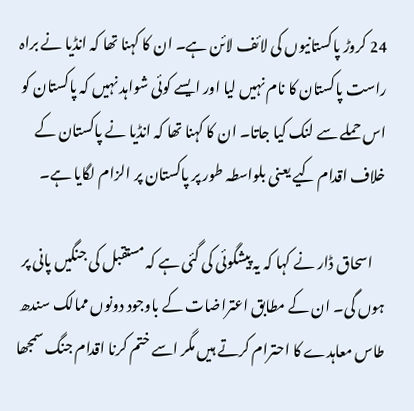24 کروڑ پاکستانیوں کی لائف لائن ہے۔ ان کا کہنا تھا کہ انڈیا نے براہ راست پاکستان کا نام نہیں لیا اور ایسے کوئی شواہد نہیں کہ پاکستان کو اس حملے سے لنک کیا جاتا۔ ان کا کہنا تھا کہ انڈیا نے پاکستان کے خلاف اقدام کیے یعنی بلواسطہ طور پر پاکستان پر الزام لگایا ہے۔

    اسحاق ڈار نے کہا کہ یہ پیشگوئی کی گئی ہے کہ مستقبل کی جنگیں پانی پر ہوں گی۔ ان کے مطابق اعتراضات کے باوجود دونوں ممالک سندھ طاس معاہدے کا احترام کرتے ہیں مگر اسے ختم کرنا اقدام جنگ سمجھا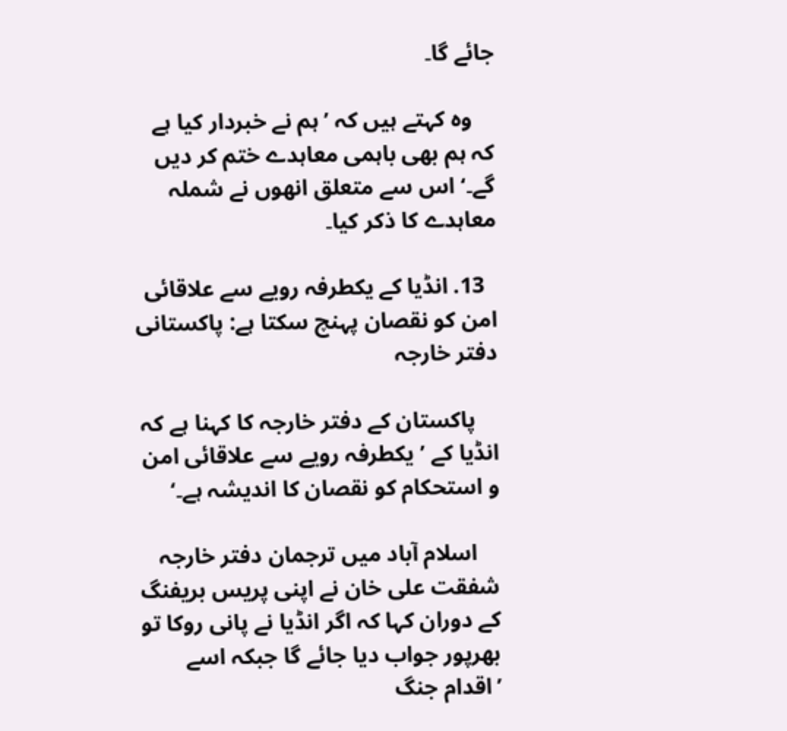جائے گا۔

    وہ کہتے ہیں کہ ’ہم نے خبردار کیا ہے کہ ہم بھی باہمی معاہدے ختم کر دیں گے۔‘ اس سے متعلق انھوں نے شملہ معاہدے کا ذکر کیا۔

  13. انڈیا کے یکطرفہ رویے سے علاقائی امن کو نقصان پہنچ سکتا ہے: پاکستانی دفتر خارجہ

    پاکستان کے دفتر خارجہ کا کہنا ہے کہ انڈیا کے ’یکطرفہ رویے سے علاقائی امن و استحکام کو نقصان کا اندیشہ ہے۔‘

    اسلام آباد میں ترجمان دفتر خارجہ شفقت علی خان نے اپنی پریس بریفنگ کے دوران کہا کہ اگر انڈیا نے پانی روکا تو بھرپور جواب دیا جائے گا جبکہ اسے ’اقدام جنگ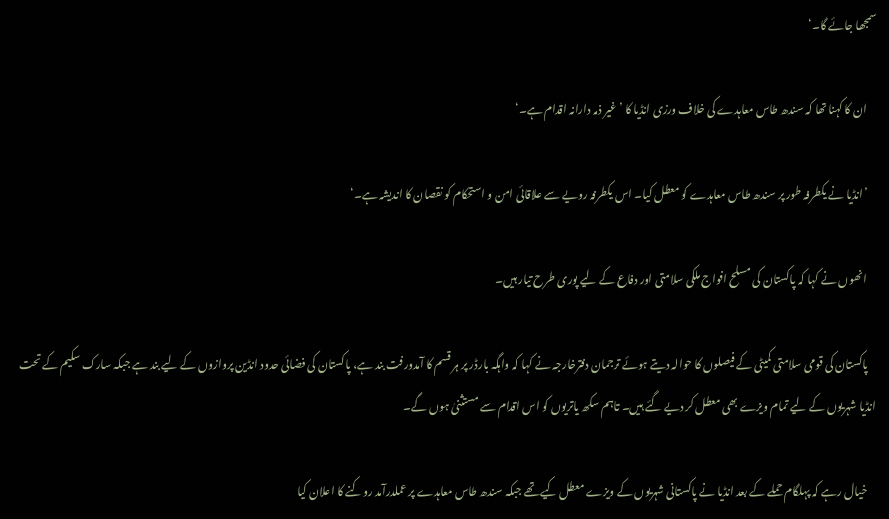سمجھا جائے گا۔‘

    ان کا کہنا تھا کہ سندھ طاس معاہدے کی خلاف ورزی انڈیا کا ’غیر ذمہ دارانہ اقدام ہے۔‘

    ’انڈیا نے یکطرفہ طور پر سندھ طاس معاہدے کو معطل کیا۔ اس یکطرفہ رویے سے علاقائی امن و استحکام کو نقصان کا اندیشہ ہے۔‘

    انھوں نے کہا کہ پاکستان کی مسلح افواج ملکی سلامتی اور دفاع کے لیے پوری طرح تیار ہیں۔

    پاکستان کی قومی سلامتی کمیٹی کے فیصلوں کا حوالہ دیتے ہوئے ترجمان دفترخارجہ نے کہا کہ واہگہ بارڈر پر ہر قسم کا آمدورفت بند ہے، پاکستان کی فضائی حدود انڈین پروازوں کے لیے بند ہے جبکہ سارک سکیم کے تحت انڈیا شہریوں کے لیے تمام ویزے بھی معطل کر دیے گئے ہیں۔ تاہم سکھ یاتریوں کو اس اقدام سے مستثنیٰ ہوں گے۔

    خیال رہے کہ پہلگام حملے کے بعد انڈیا نے پاکستانی شہریوں کے ویزے معطل کیے تھے جبکہ سندھ طاس معاہدے پر عملدرآمد روکنے کا اعلان کیا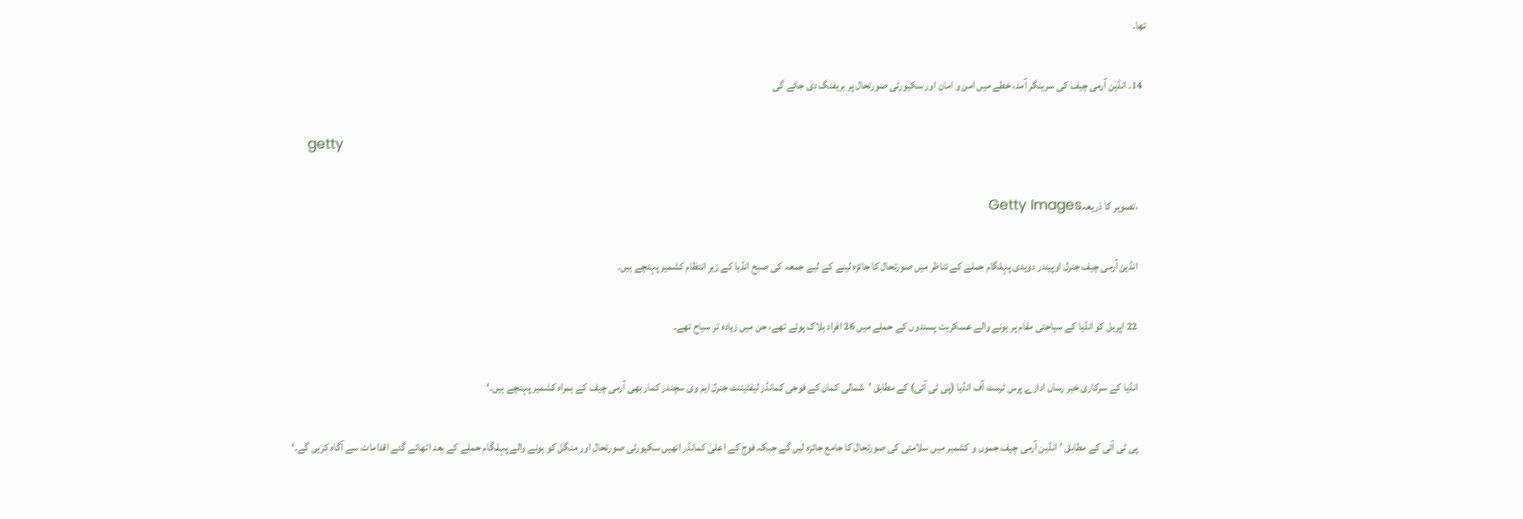تھا۔

  14. انڈین آرمی چیف کی سرینگر آمد، خطے میں امن و امان اور سکیورٹی صورتحال پر بریفنگ دی جائے گی

    getty

    ،تصویر کا ذریعہGetty Images

    انڈین آرمی چیف جنرل اوپیندر دویدی پہلگام حملے کے تناظر میں صورتحال کا جائزہ لینے کے لیے جمعہ کی صبح انڈیا کے زیرِ انتظام کشمیر پہنچے ہیں۔

    22 اپریل کو انڈیا کے سیاحتی مقام پر ہونے والے عسکریت پسندوں کے حملے میں 26 افراد ہلاک ہوئے تھے، جن میں زیادہ تر سیاح تھے۔

    انڈیا کے سرکاری خبر رساں ادارے پرس ٹرسٹ آف انڈیا (پی ٹی آئی) کے مطابق ’شمالی کمان کے فوجی کمانڈر لیفٹیننٹ جنرل ایم وی سچندر کمار بھی آرمی چیف کے ہمراہ کشمیر پہنچے ہیں۔‘

    پی ٹی آئی کے مطابق ’انڈین آرمی چیف جموں و کشمیر میں سلامتی کی صورتحال کا جامع جائزہ لیں گے جبکہ فوج کے اعلیٰ کمانڈر انھیں سکیورٹی صورتحال اور منگل کو ہونے والے پہلگام حملے کے بعد اٹھائے گئے اقدامات سے آگاہ کریں گے۔‘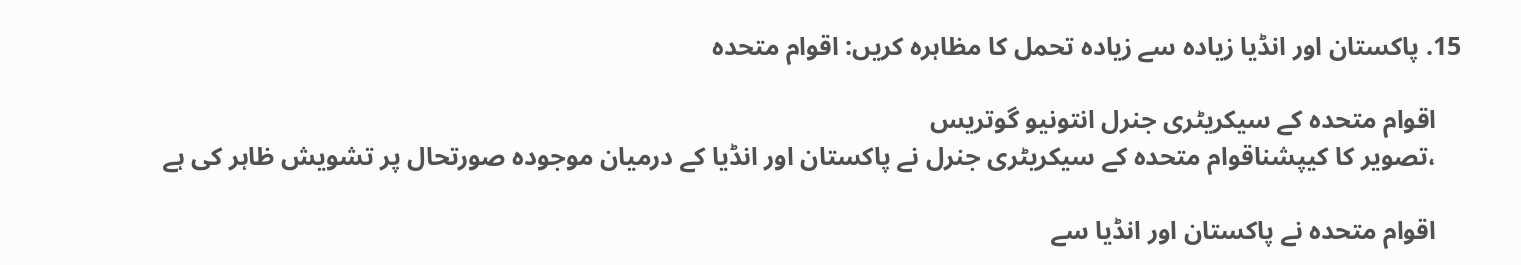15. پاکستان اور انڈیا زیادہ سے زیادہ تحمل کا مظاہرہ کریں: اقوام متحدہ

    اقوام متحدہ کے سیکریٹری جنرل انتونیو گوتریس
    ،تصویر کا کیپشناقوام متحدہ کے سیکریٹری جنرل نے پاکستان اور انڈیا کے درمیان موجودہ صورتحال پر تشویش ظاہر کی ہے

    اقوام متحدہ نے پاکستان اور انڈیا سے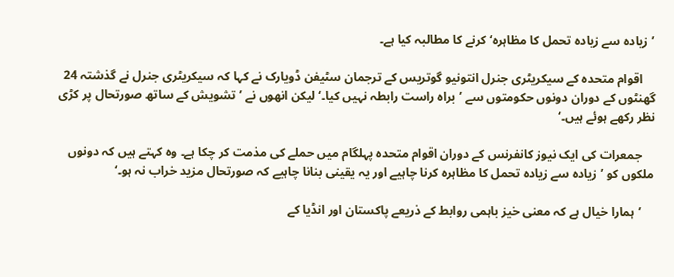’زیادہ سے زیادہ تحمل کا مظاہرہ‘ کرنے کا مطالبہ کیا ہے۔

    اقوام متحدہ کے سیکریٹری جنرل انتونیو گوتریس کے ترجمان سٹیفن ڈویارک نے کہا کہ سیکریٹری جنرل نے گذشتہ 24 گھنٹوں کے دوران دونوں حکومتوں سے ’براہ راست رابطہ نہیں کیا۔‘ لیکن انھوں نے ’تشویش کے ساتھ صورتحال پر کڑی نظر رکھے ہوئے ہیں۔‘

    جمعرات کی ایک نیوز کانفرنس کے دوران اقوام متحدہ پہلگام میں حملے کی مذمت کر چکا ہے۔ وہ کہتے ہیں کہ دونوں ملکوں کو ’زیادہ سے زیادہ تحمل کا مظاہرہ کرنا چاہیے اور یہ یقینی بنانا چاہیے کہ صورتحال مزید خراب نہ ہو۔‘

    ’ہمارا خیال ہے کہ معنی خیز باہمی روابط کے ذریعے پاکستان اور انڈیا کے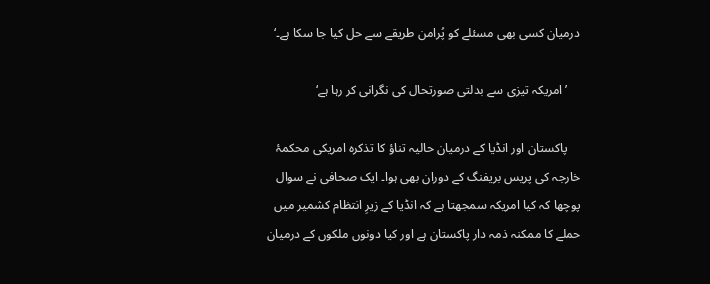درمیان کسی بھی مسئلے کو پُرامن طریقے سے حل کیا جا سکا ہے۔‘

    ’امریکہ تیزی سے بدلتی صورتحال کی نگرانی کر رہا ہے‘

    پاکستان اور انڈیا کے درمیان حالیہ تناؤ کا تذکرہ امریکی محکمۂ خارجہ کی پریس بریفنگ کے دوران بھی ہوا۔ ایک صحافی نے سوال پوچھا کہ کیا امریکہ سمجھتا ہے کہ انڈیا کے زیرِ انتظام کشمیر میں حملے کا ممکنہ ذمہ دار پاکستان ہے اور کیا دونوں ملکوں کے درمیان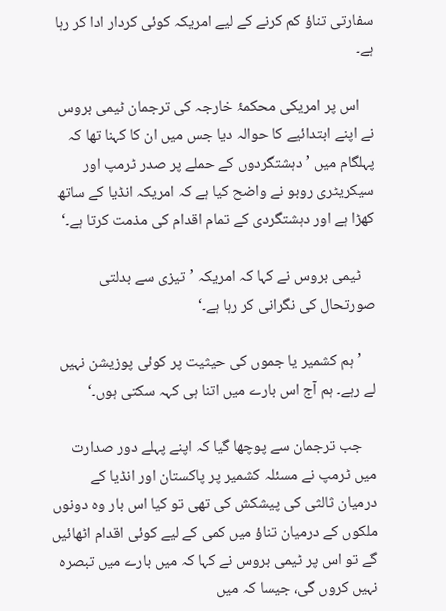سفارتی تناؤ کم کرنے کے لیے امریکہ کوئی کردار ادا کر رہا ہے۔

    اس پر امریکی محکمۂ خارجہ کی ترجمان ٹیمی بروس نے اپنے ابتدائیے کا حوالہ دیا جس میں ان کا کہنا تھا کہ پہلگام میں ’دہشتگردوں کے حملے پر صدر ٹرمپ اور سیکریٹری روبو نے واضح کیا ہے کہ امریکہ انڈیا کے ساتھ کھڑا ہے اور دہشتگردی کے تمام اقدام کی مذمت کرتا ہے۔‘

    ٹیمی بروس نے کہا کہ امریکہ ’تیزی سے بدلتی صورتحال کی نگرانی کر رہا ہے۔‘

    ’ہم کشمیر یا جموں کی حیثیت پر کوئی پوزیشن نہیں لے رہے۔ ہم آج اس بارے میں اتنا ہی کہہ سکتی ہوں۔‘

    جب ترجمان سے پوچھا گیا کہ اپنے پہلے دور صدارت میں ٹرمپ نے مسئلہ کشمیر پر پاکستان اور انڈیا کے درمیان ثالثی کی پیشکش کی تھی تو کیا اس بار وہ دونوں ملکوں کے درمیان تناؤ میں کمی کے لیے کوئی اقدام اٹھائیں گے تو اس پر ٹیمی بروس نے کہا کہ میں بارے میں تبصرہ نہیں کروں گی، جیسا کہ میں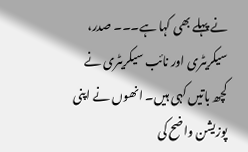نے پہلے بھی کہا ہے۔۔۔ صدر، سیکریٹری اور نائب سیکریٹری نے کچھ باتیں کہی ہیں۔ انھوں نے اپنی پوزیشن واضح کی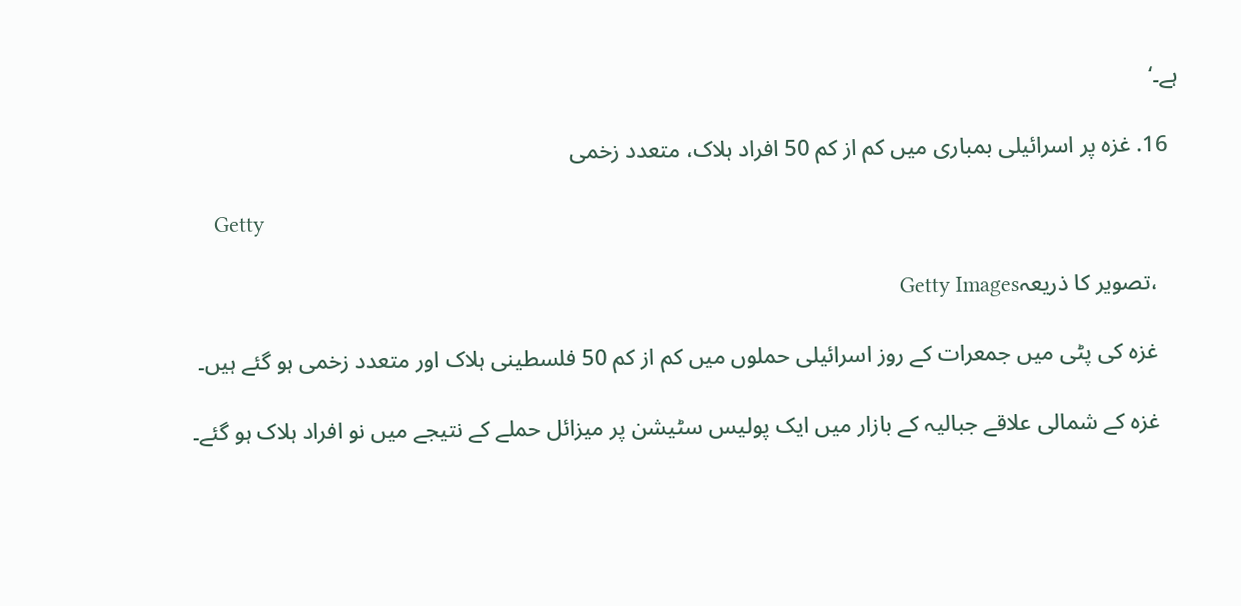ہے۔‘

  16. غزہ پر اسرائیلی بمباری میں کم از کم 50 افراد ہلاک، متعدد زخمی

    Getty

    ،تصویر کا ذریعہGetty Images

    غزہ کی پٹی میں جمعرات کے روز اسرائیلی حملوں میں کم از کم 50 فلسطینی ہلاک اور متعدد زخمی ہو گئے ہیں۔

    غزہ کے شمالی علاقے جبالیہ کے بازار میں ایک پولیس سٹیشن پر میزائل حملے کے نتیجے میں نو افراد ہلاک ہو گئے۔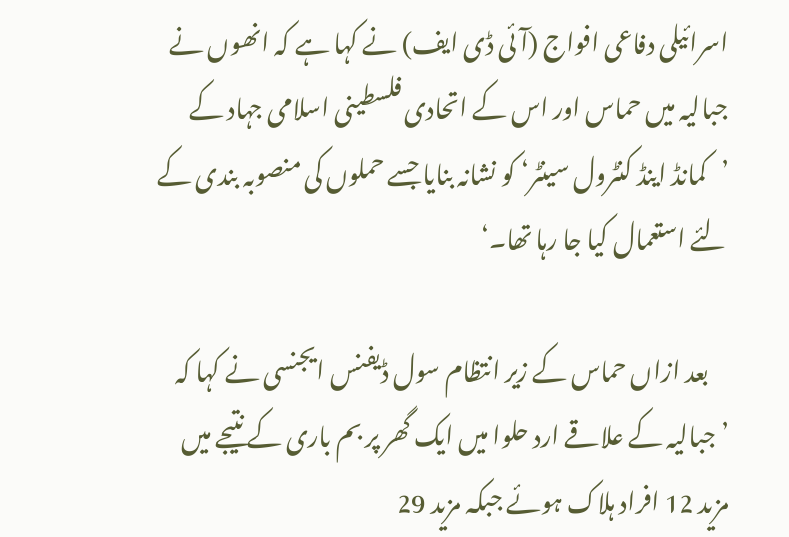اسرائیلی دفاعی افواج (آئی ڈی ایف) نے کہا ہے کہ انھوں نے جبالیہ میں حماس اور اس کے اتحادی فلسطینی اسلامی جہاد کے ’کمانڈ اینڈ کنٹرول سینٹر‘ کو نشانہ بنایا جسے حملوں کی منصوبہ بندی کے لئے استعمال کیا جا رہا تھا۔‘

    بعد ازاں حماس کے زیر انتظام سول ڈیفنس ایجنسی نے کہا کہ ’جبالیہ کے علاقے ارد حلوا میں ایک گھر پر بم باری کے نتیجے میں مزید 12 افراد ہلاک ہوئے جبکہ مزید 29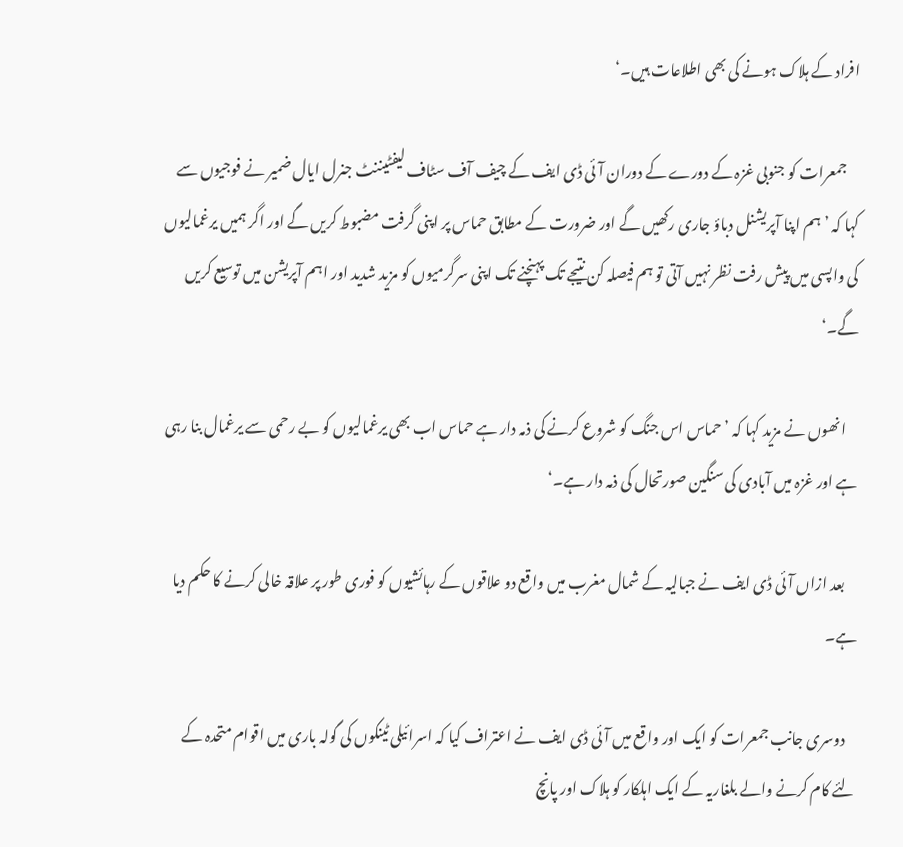افراد کے ہلاک ہونے کی بھی اطلاعات ہیں۔‘

    جمعرات کو جنوبی غزہ کے دورے کے دوران آئی ڈی ایف کے چیف آف سٹاف لیفٹیننٹ جنرل ایال ضمیر نے فوجیوں سے کہا کہ ’ہم اپنا آپریشنل دباؤ جاری رکھیں گے اور ضرورت کے مطابق حماس پر اپنی گرفت مضبوط کریں گے اور اگر ہمیں یرغمالیوں کی واپسی میں پیش رفت نظر نہیں آتی تو ہم فیصلہ کن نتیجے تک پہنچنے تک اپنی سرگرمیوں کو مزید شدید اور اہم آپریشن میں توسیع کریں گے۔‘

    انھوں نے مزید کہا کہ ’حماس اس جنگ کو شروع کرنے کی ذمہ دار ہے حماس اب بھی یرغمالیوں کو بے رحمی سے یرغمال بنا رہی ہے اور غزہ میں آبادی کی سنگین صورتحال کی ذمہ دار ہے۔‘

    بعد ازاں آئی ڈی ایف نے جبالیہ کے شمال مغرب میں واقع دو علاقوں کے رہائشیوں کو فوری طور پر علاقہ خالی کرنے کا حکم دیا ہے۔

    دوسری جانب جمعرات کو ایک اور واقع میں آئی ڈی ایف نے اعتراف کیا کہ اسرائیلی ٹینکوں کی گولہ باری میں اقوام متحدہ کے لئے کام کرنے والے بلغاریہ کے ایک اہلکار کو ہلاک اور پانچ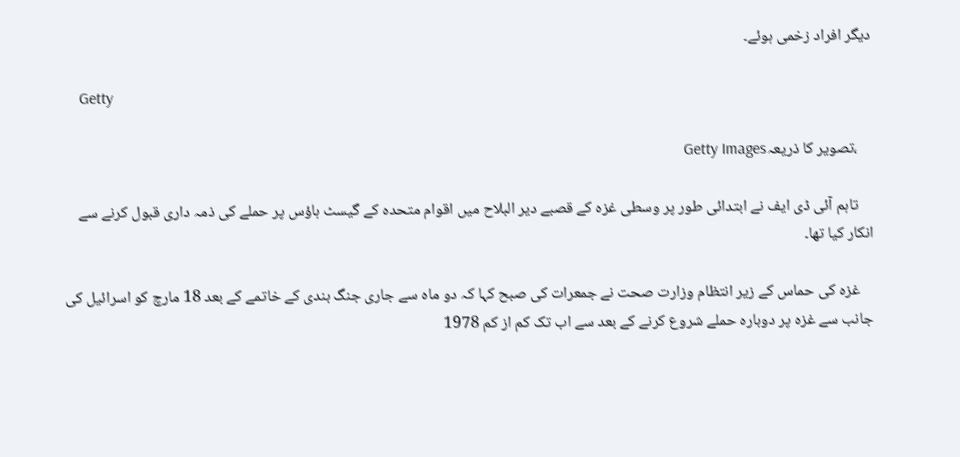دیگر افراد زخمی ہوئے۔

    Getty

    ،تصویر کا ذریعہGetty Images

    تاہم آئی ڈی ایف نے ابتدائی طور پر وسطی غزہ کے قصبے دیر البلاح میں اقوام متحدہ کے گیسٹ ہاؤس پر حملے کی ذمہ داری قبول کرنے سے انکار کیا تھا۔

    غزہ کی حماس کے زیر انتظام وزارت صحت نے جمعرات کی صبح کہا کہ دو ماہ سے جاری جنگ بندی کے خاتمے کے بعد 18 مارچ کو اسرائیل کی جانب سے غزہ پر دوبارہ حملے شروع کرنے کے بعد سے اب تک کم از کم 1978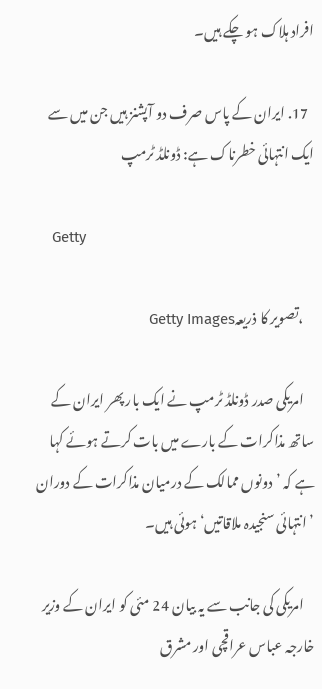افراد ہلاک ہو چکے ہیں۔

  17. ایران کے پاس صرف دو آپشنز ہیں جن میں سے ایک انتہائی خطرناک ہے: ڈونلڈ ٹرمپ

    Getty

    ،تصویر کا ذریعہGetty Images

    امریکی صدر ڈونلڈ ٹرمپ نے ایک بار پھر ایران کے ساتھ مذاکرات کے بارے میں بات کرتے ہوئے کہا ہے کہ ’دونوں ممالک کے درمیان مذاکرات کے دوران ’انتہائی سنجیدہ ملاقاتیں‘ ہوئی ہیں۔

    امریکی کی جانب سے یہ بیان 24 مئی کو ایران کے وزیر خارجہ عباس عراقچی اور مشرق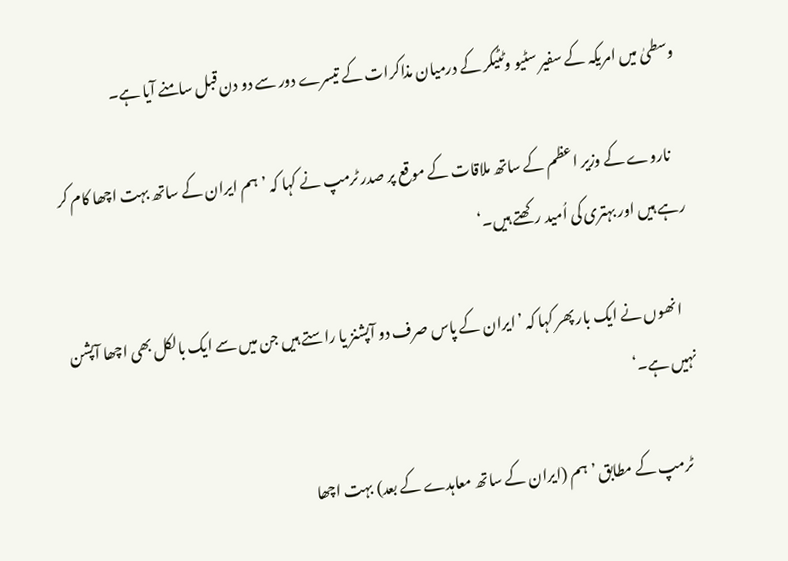وسطیٰ میں امریکہ کے سفیر سٹیو وٹٹیکر کے درمیان مذاکرات کے تیسرے دور سے دو دن قبل سامنے آیا ہے۔

    ناروے کے وزیر اعظم کے ساتھ ملاقات کے موقع پر صدر ٹرمپ نے کہا کہ ’ہم ایران کے ساتھ بہت اچھا کام کر رہے ہیں اور بہتری کی اُمید رکھتے ہیں۔‘

    انھوں نے ایک بار پھر کہا کہ ’ایران کے پاس صرف دو آپشنز یا راستے ہیں جن میں سے ایک بالکل بھی اچھا آپشن نہیں ہے۔‘

    ٹرمپ کے مطابق ’ہم (ایران کے ساتھ معاہدے کے بعد) بہت اچھا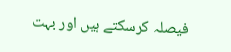فیصلہ کرسکتے ہیں اور بہت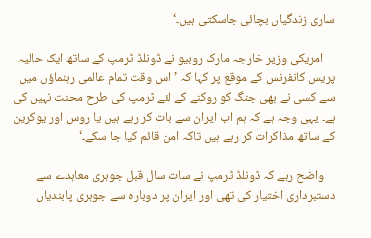ساری زندگیاں بچائی جاسکتی ہیں۔‘

    امریکی وزیر خارجہ مارک روبیو نے ڈونلڈ ٹرمپ کے ساتھ ایک حالیہ پریس کانفرنس کے موقع پر کہا کہ ’اس وقت تمام عالمی رہنماؤں میں سے کسی نے بھی جنگ کو روکنے کے لئے ٹرمپ کی طرح محنت نہیں کی ہے۔ یہی وجہ ہے کہ ہم اب ایران سے بات کر رہے ہیں یا روس اور یوکرین کے ساتھ مذاکرات کر رہے ہیں تاکہ امن قائم کیا جا سکے۔‘

    واضح رہے کہ ڈونلڈ ٹرمپ نے سات سال قبل جوہری معاہدے سے دستبرداری اختیار کی تھی اور ایران پر دوبارہ سے جوہری پابندیاں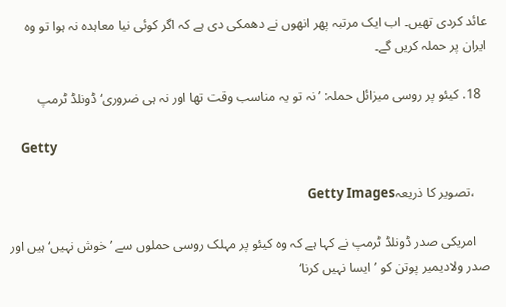عائد کردی تھیں۔ اب ایک مرتبہ پھر انھوں نے دھمکی دی ہے کہ اگر کوئی نیا معاہدہ نہ ہوا تو وہ ایران پر حملہ کریں گے۔

  18. کیئو پر روسی میزائل حملہ: ’نہ تو یہ مناسب وقت تھا اور نہ ہی ضروری‘ ڈونلڈ ٹرمپ

    Getty

    ،تصویر کا ذریعہGetty Images

    امریکی صدر ڈونلڈ ٹرمپ نے کہا ہے کہ وہ کیئو پر مہلک روسی حملوں سے ’خوش نہیں‘ ہیں اور صدر ولادیمیر پوتن کو ’ایسا نہیں کرنا‘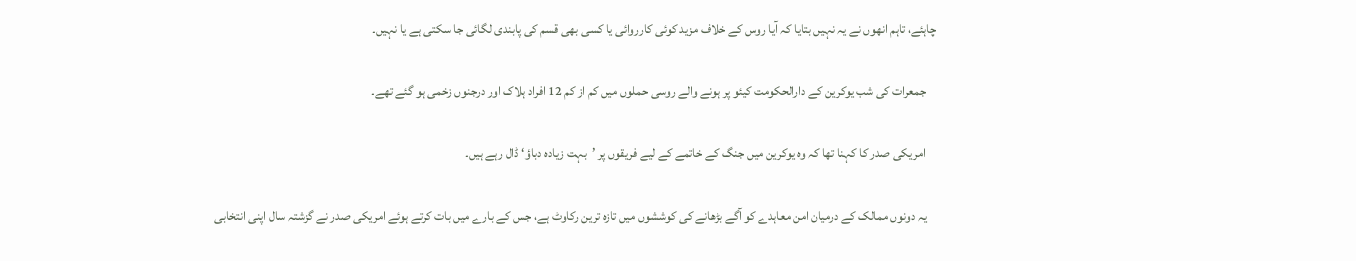چاہئے، تاہم انھوں نے یہ نہیں بتایا کہ آیا روس کے خلاف مزید کوئی کارروائی یا کسی بھی قسم کی پابندی لگائی جا سکتی ہے یا نہیں۔

    جمعرات کی شب یوکرین کے دارالحکومت کیئو پر ہونے والے روسی حملوں میں کم از کم 12 افراد ہلاک اور درجنوں زخمی ہو گئے تھے۔

    امریکی صدر کا کہنا تھا کہ وہ یوکرین میں جنگ کے خاتمے کے لیے فریقوں پر ’بہت زیادہ دباؤ‘ ڈال رہے ہیں۔

    یہ دونوں ممالک کے درمیان امن معاہدے کو آگے بڑھانے کی کوششوں میں تازہ ترین رکاوٹ ہے، جس کے بارے میں بات کرتے ہوئے امریکی صدر نے گزشتہ سال اپنی انتخابی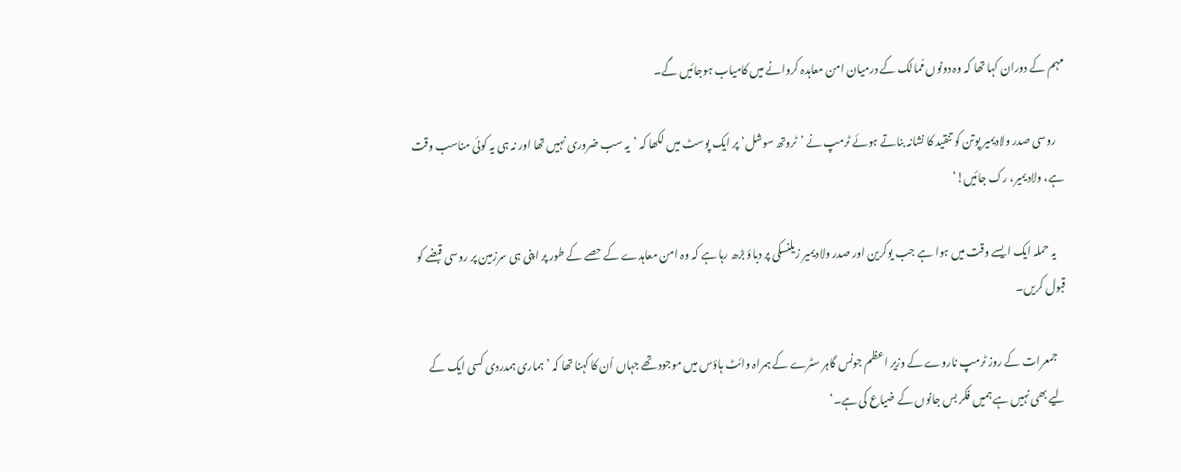مہم کے دوران کہا تھا کہ وہ دونوں مُمالک کے درمیان امن معاہدہ کروانے میں کامیاب ہوجائیں گے۔

    روسی صدر ولادیمیر پوتن کو تنقید کا نشانہ بناتے ہوئے ٹرمپ نے ’ٹروتھ سوشل‘ پر ایک پوسٹ میں لکھا کہ ’یہ سب ضروری نہیں تھا اور نہ ہی یہ کوئی مناسب وقت ہے، ولادیمیر، رک جائیں!‘

    یہ حملہ ایک ایسے وقت میں ہوا ہے جب یوکرین اور صدر ولادیمیر زیلنسکی پر دباؤ بڑھ رہا ہے کہ وہ امن معاہدے کے حصے کے طور پر اپنی ہی سرزمین پر روسی قبضے کو قبول کریں۔

    جمعرات کے روز ٹرمپ ناروے کے وزیر اعظم جونس گاہر سٹرے کے ہمراہ وائٹ ہاؤس میں موجود تھے جہاں اُن کا کہنا تھا کہ ’ہماری ہمدردی کسی ایک کے لیے بھی نہیں ہے ہمیں فکر بس جانوں کے ضیاع کی ہے۔‘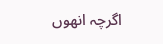اگرچہ انھوں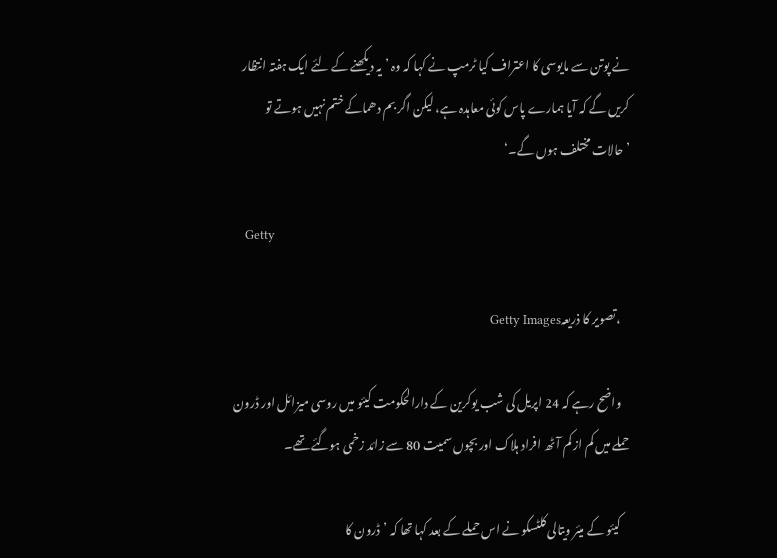نے پوتن سے مایوسی کا اعتراف کیا ٹرمپ نے کہا کہ وہ ’یہ دیکھنے کے لئے ایک ہفتہ انتظار کریں گے کہ آیا ہمارے پاس کوئی معاہدہ ہے، لیکن اگر بم دھماکے ختم نہیں ہوتے تو ’حالات مختلف ہوں گے۔‘

    Getty

    ،تصویر کا ذریعہGetty Images

    واضح رہے کہ 24 اپریل کی شب یوکرین کے دارالحکومت کیئو میں روسی میزائل اور ڈرون حملے میں کم از کم آٹھ افراد ہلاک اور بچوں سمیت 80 سے زائد زخمی ہوگئے تھے۔

    کیئو کے میئر ویتالی کلٹسکو نے اس حملے کے بعد کہا تھا کہ ’ڈرون کا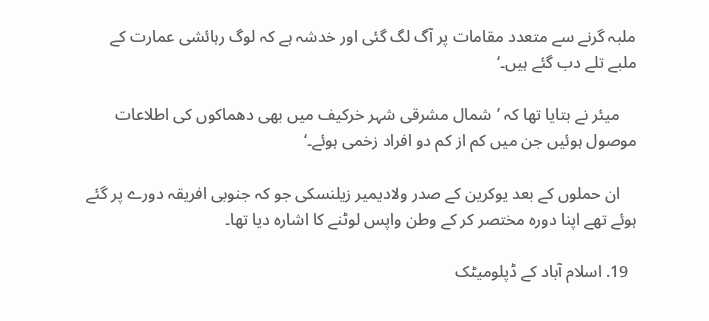ملبہ گرنے سے متعدد مقامات پر آگ لگ گئی اور خدشہ ہے کہ لوگ رہائشی عمارت کے ملبے تلے دب گئے ہیں۔‘

    میئر نے بتایا تھا کہ ’شمال مشرقی شہر خرکیف میں بھی دھماکوں کی اطلاعات موصول ہوئیں جن میں کم از کم دو افراد زخمی ہوئے۔‘

    ان حملوں کے بعد یوکرین کے صدر ولادیمیر زیلنسکی جو کہ جنوبی افریقہ دورے پر گئے ہوئے تھے اپنا دورہ مختصر کر کے وطن واپس لوٹنے کا اشارہ دیا تھا۔

  19. اسلام آباد کے ڈپلومیٹک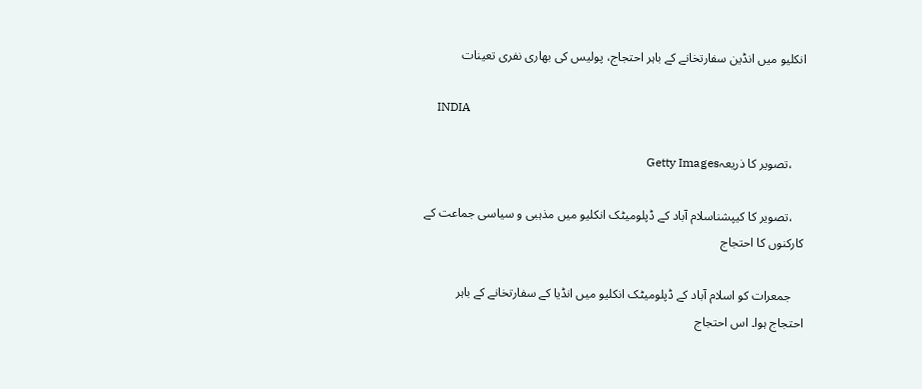انکلیو میں انڈین سفارتخانے کے باہر احتجاج، پولیس کی بھاری نفری تعینات

    INDIA

    ،تصویر کا ذریعہGetty Images

    ،تصویر کا کیپشناسلام آباد کے ڈپلومیٹک انکلیو میں مذہبی و سیاسی جماعت کے کارکنوں کا احتجاج

    جمعرات کو اسلام آباد کے ڈپلومیٹک انکلیو میں انڈیا کے سفارتخانے کے باہر احتجاج ہوا۔ اس احتجاج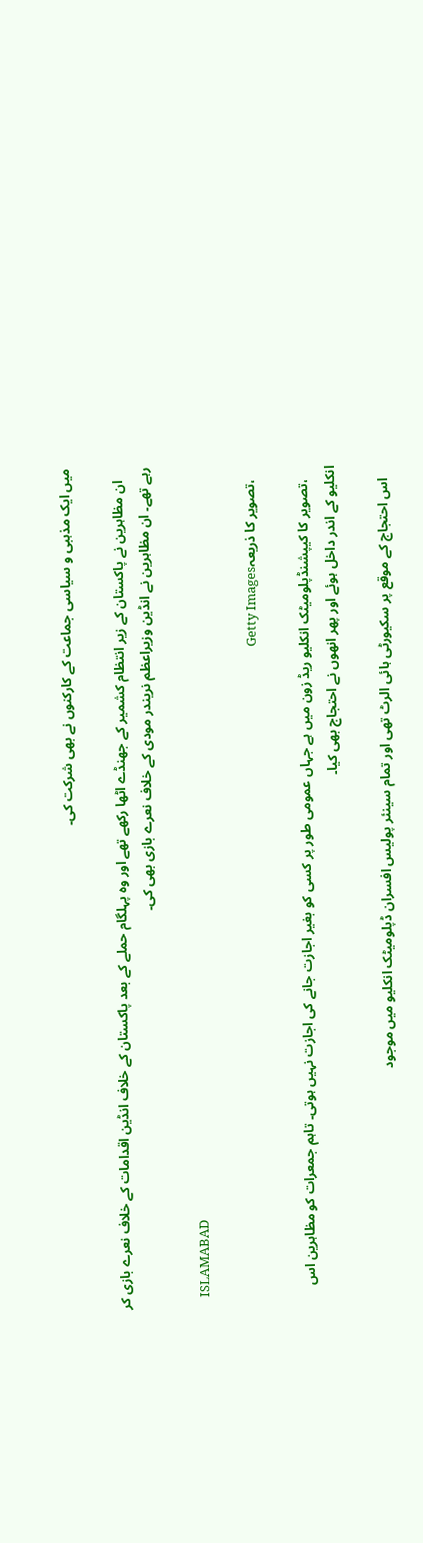میں ایک مذہبی و سیاسی جماعت کے کارکنوں نے بھی شرکت کی۔

    ان مظاہرین نے پاکستان کے زیر انتظام کشمیر کے جھنڈے اٹھا رکھے تھے اور وہ پہلگام حملے کے بعد پاکستان کے خلاف انڈین اقدامات کے خلاف نعرے بازی کر رہے تھے۔ ان مظاہرین نے انڈین وزیراعظم نریندر مودی کے خلاف نعرے بازی بھی کی۔

    ISLAMABAD

    ،تصویر کا ذریعہGetty Images

    ،تصویر کا کیپشنڈپلومیٹک انکلیو ریڈ زون میں ہے جہاں عمومی طور پر کسی کو بغیر اجازت جانے کی اجازت نہیں ہوتی۔ تاہم جمعرات کو مظاہرین اس انکلیو کے اندر داخل ہوئے اور پھر انھوں نے احتجاج بھی کیا۔

    اس احتجاج کے موقع پر سکیورٹی ہائی الرٹ تھی اور تمام سینئر پولیس افسران ڈپلومیٹک انکلیو میں موجود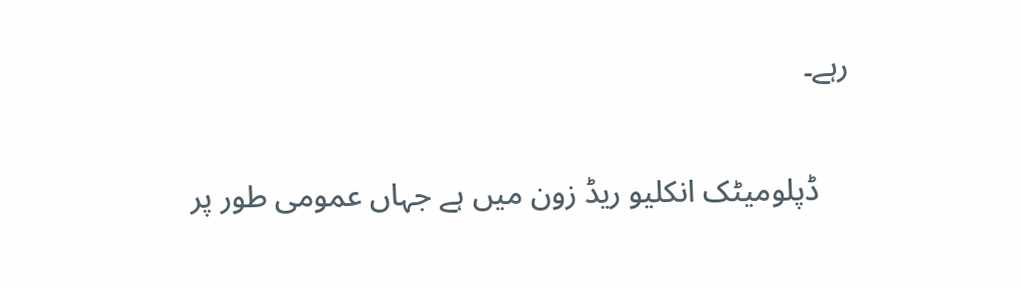رہے۔

    ڈپلومیٹک انکلیو ریڈ زون میں ہے جہاں عمومی طور پر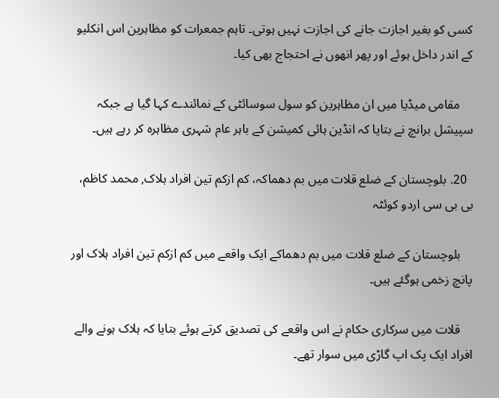کسی کو بغیر اجازت جانے کی اجازت نہیں ہوتی۔ تاہم جمعرات کو مظاہرین اس انکلیو کے اندر داخل ہوئے اور پھر انھوں نے احتجاج بھی کیا۔

    مقامی میڈیا میں ان مظاہرین کو سول سوسائٹی کے نمائندے کہا گیا ہے جبکہ سپیشل برانچ نے بتایا کہ انڈین ہائی کمیشن کے باہر عام شہری مظاہرہ کر رہے ہیں۔

  20. بلوچستان کے ضلع قلات میں بم دھماکہ، کم ازکم تین افراد ہلاک, محمد کاظم، بی بی سی اردو کوئٹہ

    بلوچستان کے ضلع قلات میں بم دھماکے ایک واقعے میں کم ازکم تین افراد ہلاک اور پانچ زخمی ہوگئے ہیں۔

    قلات میں سرکاری حکام نے اس واقعے کی تصدیق کرتے ہوئے بتایا کہ ہلاک ہونے والے افراد ایک پک اپ گاڑی میں سوار تھے۔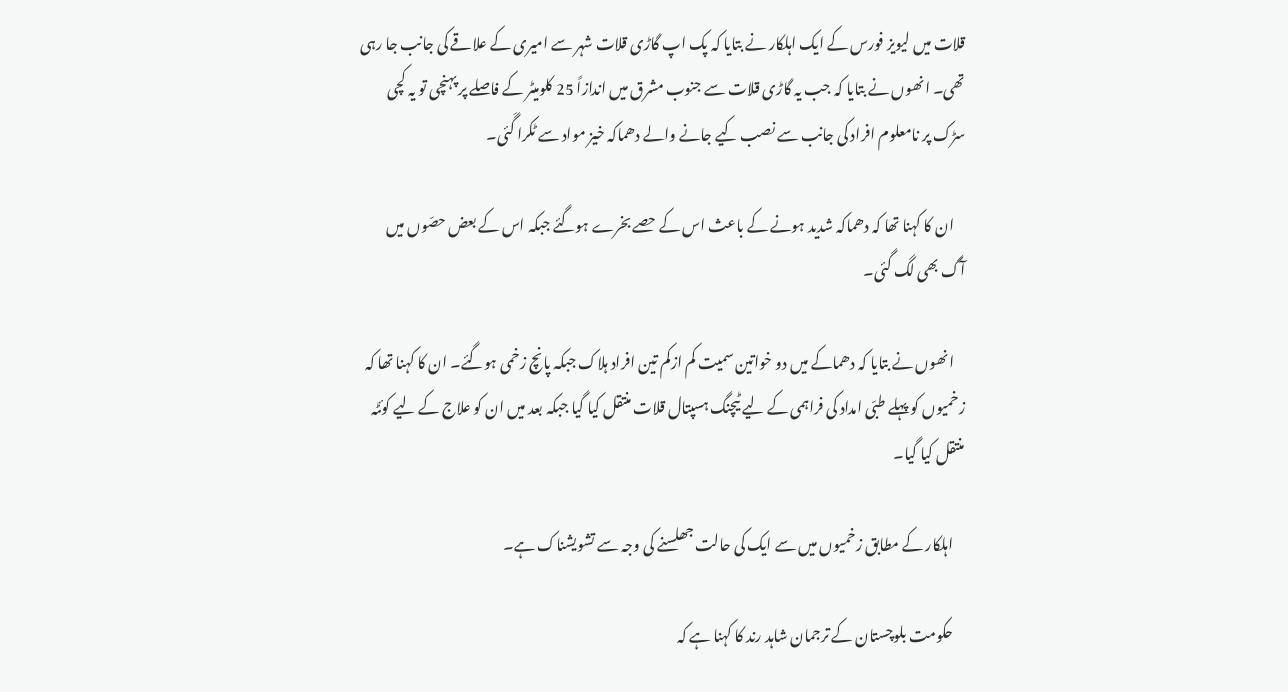قلات میں لیویز فورس کے ایک اہلکار نے بتایا کہ پک اپ گاڑی قلات شہر سے امیری کے علاقے کی جانب جا رہی تھی۔ انھوں نے بتایا کہ جب یہ گاڑی قلات سے جنوب مشرق میں اندازاً 25 کلومیٹر کے فاصلے پر پہنچی تو یہ کچی سڑک پر نامعلوم افراد کی جانب سے نصب کیے جانے والے دھماکہ خیز مواد سے ٹکرا گَئی۔

    ان کا کہنا تھا کہ دھماکہ شدید ہونے کے باعث اس کے حصے بخرے ہوگئے جبکہ اس کے بعض حصّوں میں آگ بھی لگ گئی۔

    انھوں نے بتایا کہ دھماکے میں دو خواتین سمیت کم ازکم تین افراد ہلاک جبکہ پانچ زخمی ہوگئے۔ ان کا کہنا تھا کہ زخمیوں کو پہلے طبّی امداد کی فراہمی کے لیے ٹیچنگ ہسپتال قلات منتقل کیا گیا جبکہ بعد میں ان کو علاج کے لیے کوئٹہ منتقل کیا گیا۔

    اہلکار کے مطابق زخمیوں میں سے ایک کی حالت جھلسنے کی وجہ سے تشویشناک ہے۔

    حکومت بلوچستان کے ترجمان شاہد رند کا کہنا ہے کہ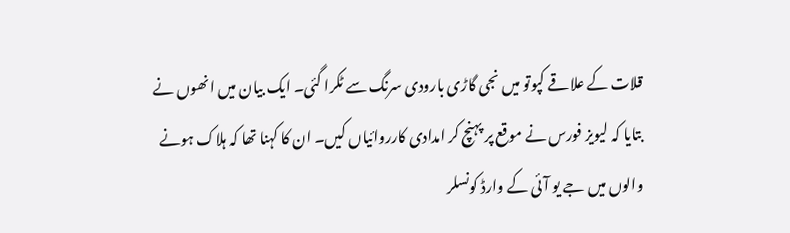قلات کے علاقے کپوتو میں نجی گاڑی بارودی سرنگ سے ٹکرا گئی۔ ایک بیان میں انھوں نے بتایا کہ لیویز فورس نے موقع پر پہنچ کر امدادی کارروائیاں کیں۔ ان کا کہنا تھا کہ ہلاک ہونے والوں میں جے یو آئی کے وارڈ کونسلر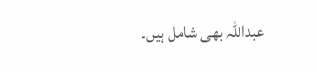عبداللہ بھی شامل ہیں۔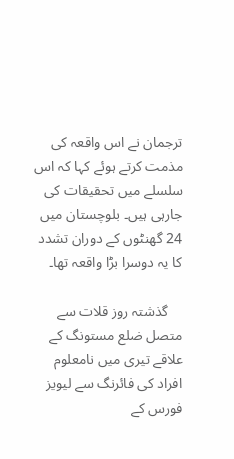ترجمان نے اس واقعہ کی مذمت کرتے ہوئے کہا کہ اس سلسلے میں تحقیقات کی جارہی ہیں۔ بلوچستان میں 24 گھنٹوں کے دوران تشدد کا یہ دوسرا بڑا واقعہ تھا۔

    گذشتہ روز قلات سے متصل ضلع مستونگ کے علاقے تیری میں نامعلوم افراد کی فائرنگ سے لیویز فورس کے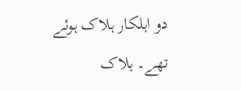دو اہلکار ہلاک ہوئے تھے۔ ہلاک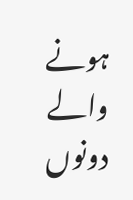ہونے والے دونوں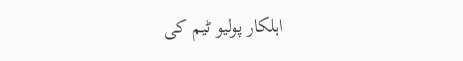اہلکار پولیو ٹیم کی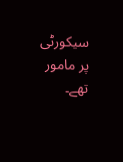سیکورٹی پر مامور تھے۔